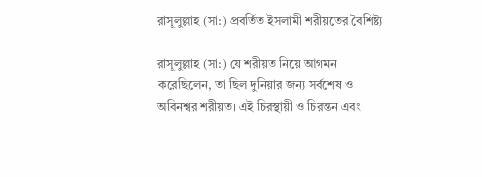রাসূলুল্লাহ (সা:) প্রবর্তিত ইসলামী শরীয়তের বৈশিষ্ট্য

রাসূলুল্লাহ (সা:) যে শরীয়ত নিয়ে আগমন করেছিলেন, তা ছিল দুনিয়ার জন্য সর্বশেষ ও অবিনশ্বর শরীয়ত। এই চিরস্থায়ী ও চিরন্তন এবং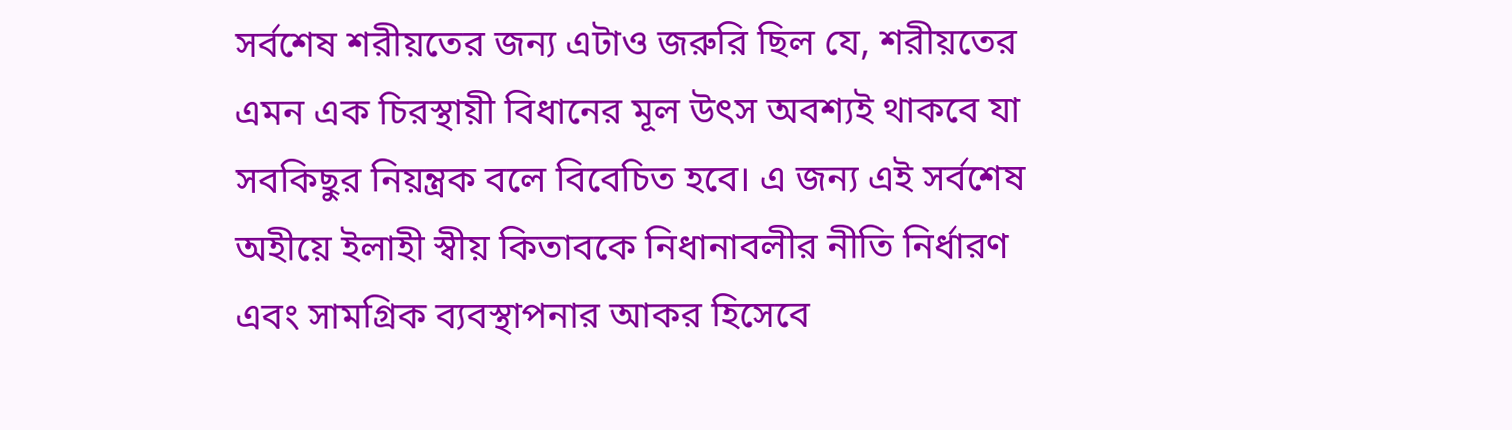সর্বশেষ শরীয়তের জন্য এটাও জরুরি ছিল যে, শরীয়তের এমন এক চিরস্থায়ী বিধানের মূল উৎস অবশ্যই থাকবে যা সবকিছুর নিয়ন্ত্রক বলে বিবেচিত হবে। এ জন্য এই সর্বশেষ অহীয়ে ইলাহী স্বীয় কিতাবকে নিধানাবলীর নীতি নির্ধারণ এবং সামগ্রিক ব্যবস্থাপনার আকর হিসেবে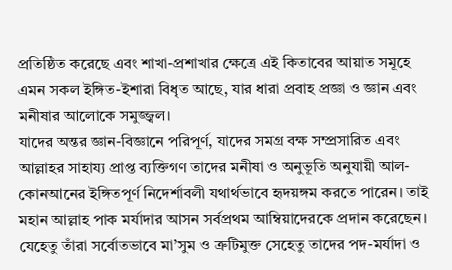প্রতিষ্ঠিত করেছে এবং শাখা-প্রশাখার ক্ষেত্রে এই কিতাবের আয়াত সমূহে এমন সকল ইঙ্গিত-ইশারা বিধৃত আছে, যার ধারা প্রবাহ প্রজ্ঞা ও জ্ঞান এবং মনীষার আলোকে সমুজ্জ্বল।
যাদের অন্তর জ্ঞান-বিজ্ঞানে পরিপূর্ণ, যাদের সমগ্র বক্ষ সম্প্রসারিত এবং আল্লাহর সাহায্য প্রাপ্ত ব্যক্তিগণ তাদের মনীষা ও অনুভূতি অনুযায়ী আল-কোনআনের ইঙ্গিতপূর্ণ নিদের্শাবলী যথার্থভাবে হৃদয়ঙ্গম করতে পারেন। তাই মহান আল্লাহ পাক মর্যাদার আসন সর্বপ্রথম আম্বিয়াদেরকে প্রদান করেছেন। যেহেতু তাঁরা সর্বোতভাবে মা’সুম ও ত্রুটিমুক্ত সেহেতু তাদের পদ-মর্যাদা ও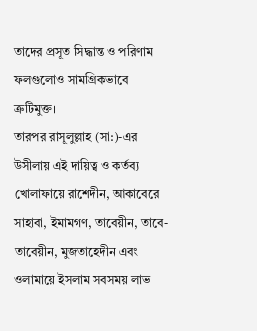তাদের প্রসূত সিদ্ধান্ত ও পরিণাম ফলগুলোও সামগ্রিকভাবে ত্রুটিমুক্ত।
তারপর রাসূলুল্লাহ (সা:)-এর উসীলায় এই দায়িত্ব ও কর্তব্য খোলাফায়ে রাশেদীন, আকাবেরে সাহাবা, ইমামগণ, তাবেয়ীন, তাবে-তাবেয়ীন, মুজতাহেদীন এবং ওলামায়ে ইসলাম সবসময় লাভ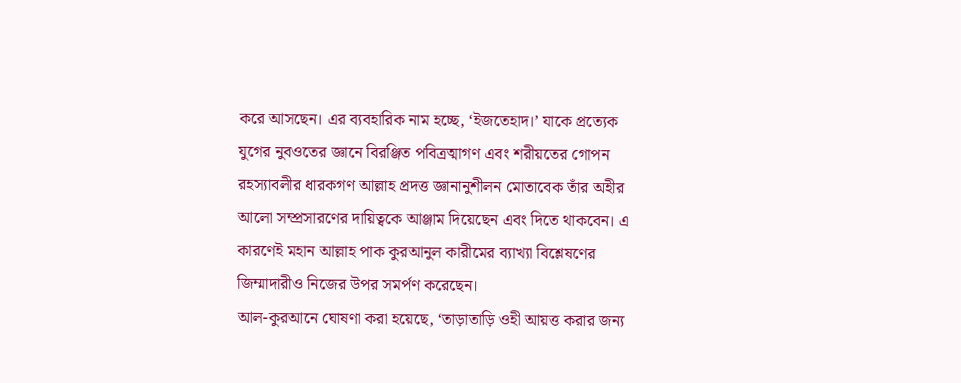করে আসছেন। এর ব্যবহারিক নাম হচ্ছে, ‘ইজতেহাদ।’ যাকে প্রত্যেক যুগের নুবওতের জ্ঞানে বিরঞ্জিত পবিত্রত্মাগণ এবং শরীয়তের গোপন রহস্যাবলীর ধারকগণ আল্লাহ প্রদত্ত জ্ঞানানুশীলন মোতাবেক তাঁর অহীর আলো সম্প্রসারণের দায়িত্বকে আঞ্জাম দিয়েছেন এবং দিতে থাকবেন। এ কারণেই মহান আল্লাহ পাক কুরআনুল কারীমের ব্যাখ্যা বিশ্লেষণের জিম্মাদারীও নিজের উপর সমর্পণ করেছেন।
আল-কুরআনে ঘোষণা করা হয়েছে, ‘তাড়াতাড়ি ওহী আয়ত্ত করার জন্য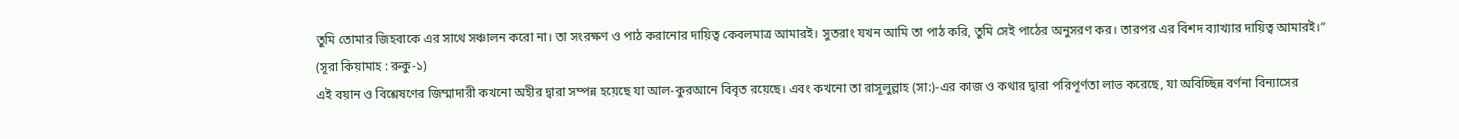তুমি তোমার জিহবাকে এর সাথে সঞ্চালন করো না। তা সংরক্ষণ ও পাঠ করানোর দায়িত্ব কেবলমাত্র আমারই। সুতরাং যখন আমি তা পাঠ করি, তুমি সেই পাঠের অনুসরণ কর। তারপর এর বিশদ ব্যাখ্যার দায়িত্ব আমারই।” (সূরা কিয়ামাহ : রুকু-১)
এই বয়ান ও বিশ্লেষণের জিম্মাদারী কখনো অহীর দ্বারা সম্পন্ন হয়েছে যা আল-কুরআনে বিবৃত রয়েছে। এবং কখনো তা রাসূলুল্লাহ (সা:)-এর কাজ ও কথার দ্বারা পরিপূর্ণতা লাভ করেছে, যা অবিচ্ছিন্ন বর্ণনা বিন্যাসের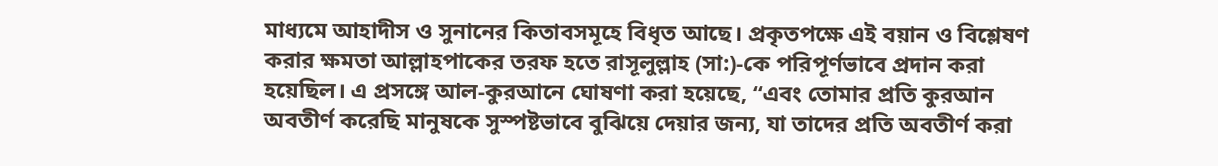মাধ্যমে আহাদীস ও সুনানের কিতাবসমূহে বিধৃত আছে। প্রকৃতপক্ষে এই বয়ান ও বিশ্লেষণ করার ক্ষমতা আল্লাহপাকের তরফ হতে রাসূলুল্লাহ (সা:)-কে পরিপূর্ণভাবে প্রদান করা হয়েছিল। এ প্রসঙ্গে আল-কুরআনে ঘোষণা করা হয়েছে, “এবং তোমার প্রতি কুরআন অবতীর্ণ করেছি মানুষকে সুস্পষ্টভাবে বুঝিয়ে দেয়ার জন্য, যা তাদের প্রতি অবতীর্ণ করা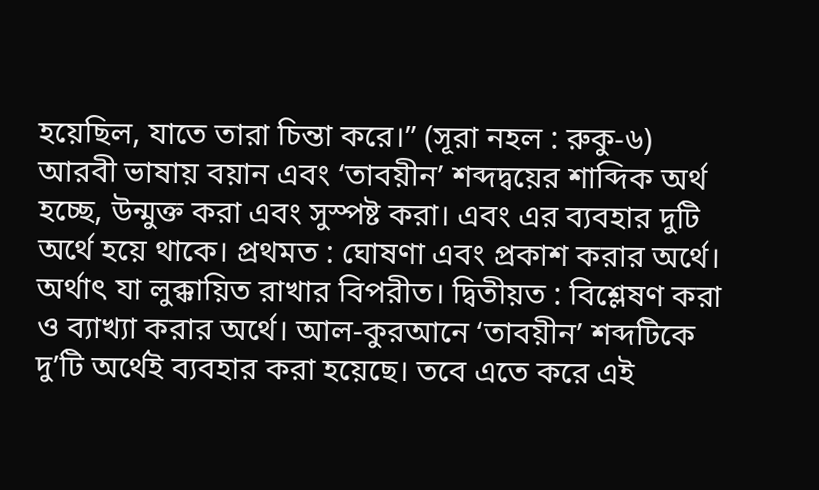হয়েছিল, যাতে তারা চিন্তা করে।” (সূরা নহল : রুকু-৬)
আরবী ভাষায় বয়ান এবং ‘তাবয়ীন’ শব্দদ্বয়ের শাব্দিক অর্থ হচ্ছে, উন্মুক্ত করা এবং সুস্পষ্ট করা। এবং এর ব্যবহার দুটি অর্থে হয়ে থাকে। প্রথমত : ঘোষণা এবং প্রকাশ করার অর্থে। অর্থাৎ যা লুক্কায়িত রাখার বিপরীত। দ্বিতীয়ত : বিশ্লেষণ করা ও ব্যাখ্যা করার অর্থে। আল-কুরআনে ‘তাবয়ীন’ শব্দটিকে দু’টি অর্থেই ব্যবহার করা হয়েছে। তবে এতে করে এই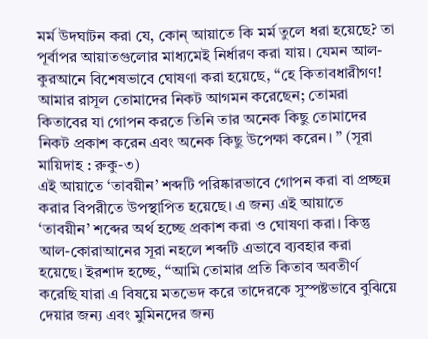মর্ম উদঘাটন করা যে, কোন্ আয়াতে কি মর্ম তুলে ধরা হয়েছে? তা পূর্বাপর আয়াতগুলোর মাধ্যমেই নির্ধারণ করা যায়। যেমন আল-কুরআনে বিশেষভাবে ঘোষণা করা হয়েছে, “হে কিতাবধারীগণ! আমার রাসূল তোমাদের নিকট আগমন করেছেন; তোমরা কিতাবের যা গোপন করতে তিনি তার অনেক কিছু তোমাদের নিকট প্রকাশ করেন এবং অনেক কিছু উপেক্ষা করেন। ” (সূরা মায়িদাহ : রুকু-৩)
এই আয়াতে ‘তাবয়ীন’ শব্দটি পরিষ্কারভাবে গোপন করা বা প্রচ্ছন্ন করার বিপরীতে উপস্থাপিত হয়েছে। এ জন্য এই আয়াতে ‘তাবয়ীন’ শব্দের অর্থ হচ্ছে প্রকাশ করা ও ঘোষণা করা। কিন্তু আল-কোরাআনের সূরা নহলে শব্দটি এভাবে ব্যবহার করা হয়েছে। ইরশাদ হচ্ছে, “আমি তোমার প্রতি কিতাব অবতীর্ণ করেছি যারা এ বিষয়ে মতভেদ করে তাদেরকে সুস্পষ্টভাবে বুঝিয়ে দেয়ার জন্য এবং মুমিনদের জন্য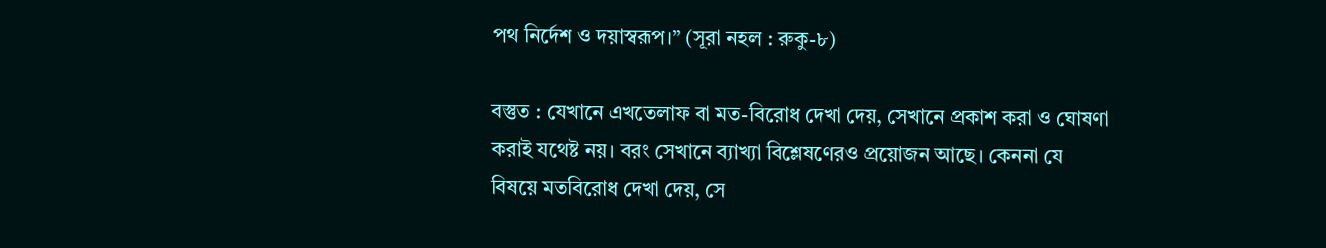পথ নির্দেশ ও দয়াস্বরূপ।” (সূরা নহল : রুকু-৮)

বস্তুত : যেখানে এখতেলাফ বা মত-বিরোধ দেখা দেয়, সেখানে প্রকাশ করা ও ঘোষণা করাই যথেষ্ট নয়। বরং সেখানে ব্যাখ্যা বিশ্লেষণেরও প্রয়োজন আছে। কেননা যে বিষয়ে মতবিরোধ দেখা দেয়, সে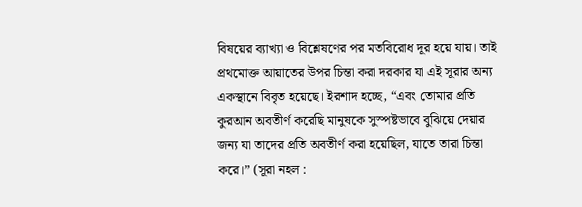বিষয়ের ব্যাখ্যা ও বিশ্লেষণের পর মতবিরোধ দূর হয়ে যায়। তাই প্রথমোক্ত আয়াতের উপর চিন্তা করা দরকার যা এই সূরার অন্য একস্থানে বিবৃত হয়েছে। ইরশাদ হচ্ছে, “এবং তোমার প্রতি কুরআন অবতীর্ণ করেছি মানুষকে সুস্পষ্টভাবে বুঝিয়ে দেয়ার জন্য যা তাদের প্রতি অবতীর্ণ করা হয়েছিল, যাতে তারা চিন্তা করে।” (সূরা নহল :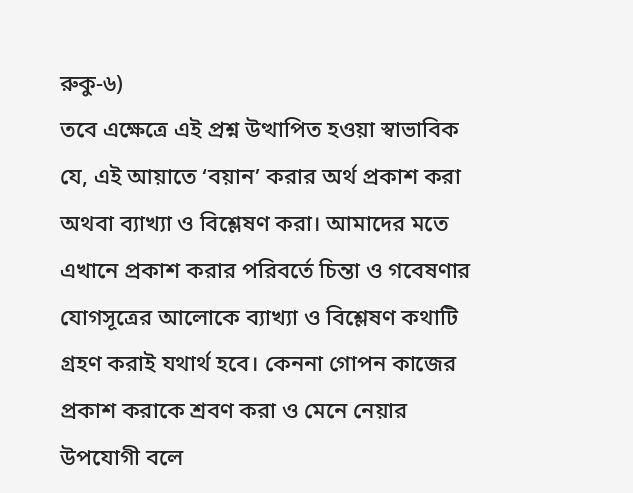রুকু-৬)
তবে এক্ষেত্রে এই প্রশ্ন উত্থাপিত হওয়া স্বাভাবিক যে, এই আয়াতে ‘বয়ান’ করার অর্থ প্রকাশ করা অথবা ব্যাখ্যা ও বিশ্লেষণ করা। আমাদের মতে এখানে প্রকাশ করার পরিবর্তে চিন্তা ও গবেষণার যোগসূত্রের আলোকে ব্যাখ্যা ও বিশ্লেষণ কথাটি গ্রহণ করাই যথার্থ হবে। কেননা গোপন কাজের প্রকাশ করাকে শ্রবণ করা ও মেনে নেয়ার উপযোগী বলে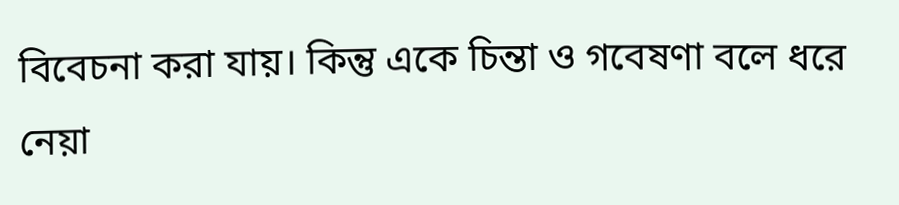বিবেচনা করা যায়। কিন্তু একে চিন্তা ও গবেষণা বলে ধরে নেয়া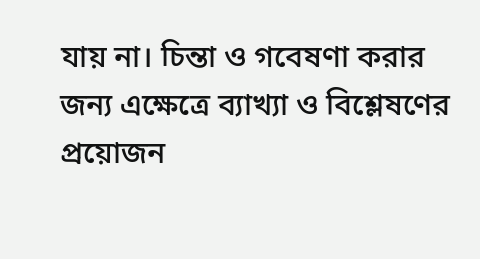যায় না। চিন্তা ও গবেষণা করার জন্য এক্ষেত্রে ব্যাখ্যা ও বিশ্লেষণের প্রয়োজন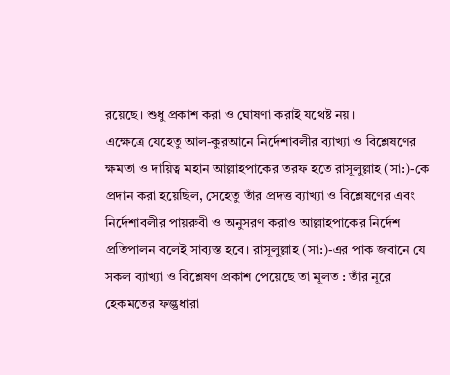রয়েছে। শুধু প্রকাশ করা ও ঘোষণা করাই যথেষ্ট নয়।
এক্ষেত্রে যেহেতু আল-কুরআনে নির্দেশাবলীর ব্যাখ্যা ও বিশ্লেষণের ক্ষমতা ও দায়িত্ব মহান আল্লাহপাকের তরফ হতে রাসূলুল্লাহ (সা:)-কে প্রদান করা হয়েছিল, সেহেতু তাঁর প্রদত্ত ব্যাখ্যা ও বিশ্লেষণের এবং নির্দেশাবলীর পায়রুবী ও অনুসরণ করাও আল্লাহপাকের নির্দেশ প্রতিপালন বলেই সাব্যস্ত হবে। রাসূলুল্লাহ (সা:)-এর পাক জবানে যে সকল ব্যাখ্যা ও বিশ্লেষণ প্রকাশ পেয়েছে তা মূলত : তাঁর নূরে হেকমতের ফল্গুধারা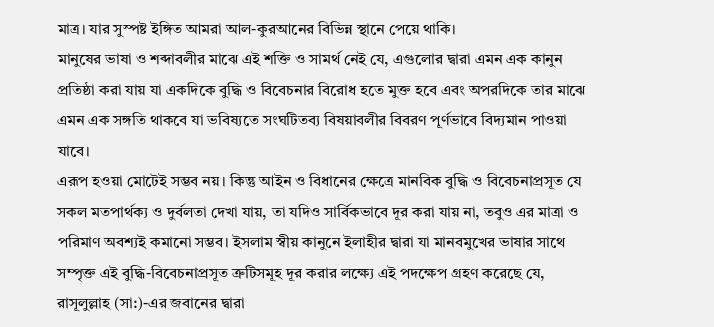মাত্র। যার সুস্পষ্ট ইঙ্গিত আমরা আল-কুরআনের বিভিন্ন স্থানে পেয়ে থাকি।
মানুষের ভাষা ও শব্দাবলীর মাঝে এই শক্তি ও সামর্থ নেই যে, এগুলোর দ্বারা এমন এক কানুন প্রতিষ্ঠা করা যায় যা একদিকে বুদ্ধি ও বিবেচনার বিরোধ হতে মুক্ত হবে এবং অপরদিকে তার মাঝে এমন এক সঙ্গতি থাকবে যা ভবিষ্যতে সংঘটিতব্য বিষয়াবলীর বিবরণ পূর্ণভাবে বিদ্যমান পাওয়া যাবে।
এরূপ হওয়া মোটেই সম্ভব নয়। কিন্তু আইন ও বিধানের ক্ষেত্রে মানবিক বুদ্ধি ও বিবেচনাপ্রসূত যে সকল মতপার্থক্য ও দুর্বলতা দেখা যায়, তা যদিও সার্বিকভাবে দূর করা যায় না, তবুও এর মাত্রা ও পরিমাণ অবশ্যই কমানো সম্ভব। ইসলাম স্বীয় কানুনে ইলাহীর দ্বারা যা মানবমুখের ভাষার সাথে সম্পৃক্ত এই বুদ্ধি-বিবেচনাপ্রসূত ত্রুটিসমূহ দূর করার লক্ষ্যে এই পদক্ষেপ গ্রহণ করেছে যে, রাসূলুল্লাহ (সা:)-এর জবানের দ্বারা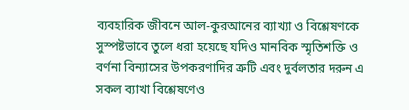ব্যবহারিক জীবনে আল-কুরআনের ব্যাখ্যা ও বিশ্লেষণকে সুস্পষ্টভাবে তুলে ধরা হয়েছে যদিও মানবিক স্মৃতিশক্তি ও বর্ণনা বিন্যাসের উপকরণাদির ত্রুটি এবং দুর্বলতার দরুন এ সকল ব্যাখা বিশ্লেষণেও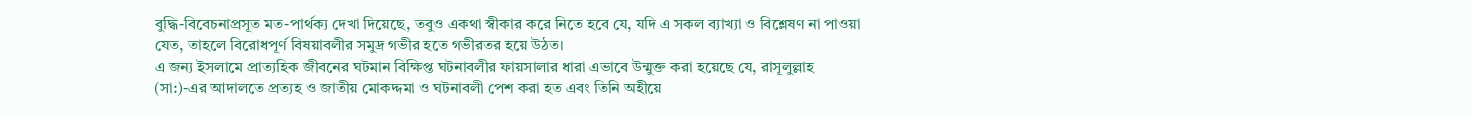বুদ্ধি-বিবেচনাপ্রসূত মত-পার্থক্য দেখা দিয়েছে, তবুও একথা স্বীকার করে নিতে হবে যে, যদি এ সকল ব্যাখ্যা ও বিশ্লেষণ না পাওয়া যেত, তাহলে বিরোধপূর্ণ বিষয়াবলীর সমুদ্র গভীর হতে গভীরতর হয়ে উঠত।
এ জন্য ইসলামে প্রাত্যহিক জীবনের ঘটমান বিক্ষিপ্ত ঘটনাবলীর ফায়সালার ধারা এভাবে উন্মুক্ত করা হয়েছে যে, রাসূলুল্লাহ (সা:)-এর আদালতে প্রত্যহ ও জাতীয় মোকদ্দমা ও ঘটনাবলী পেশ করা হত এবং তিনি অহীয়ে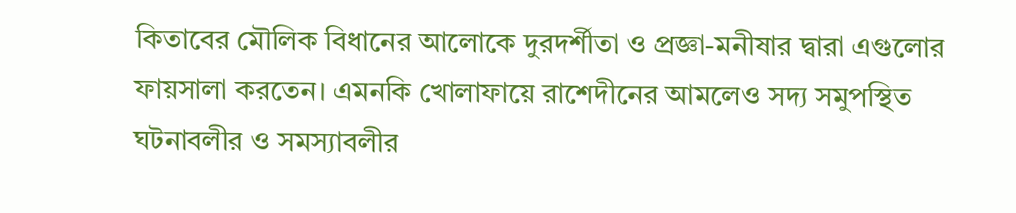কিতাবের মৌলিক বিধানের আলোকে দুরদর্শীতা ও প্রজ্ঞা-মনীষার দ্বারা এগুলোর ফায়সালা করতেন। এমনকি খোলাফায়ে রাশেদীনের আমলেও সদ্য সমুপস্থিত ঘটনাবলীর ও সমস্যাবলীর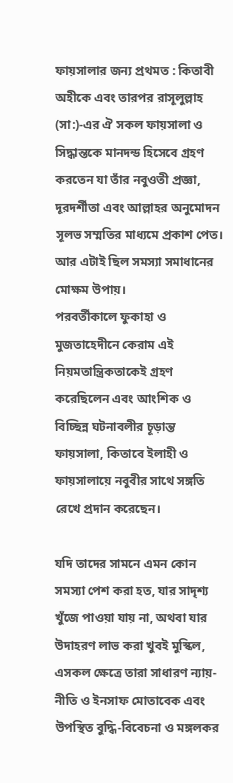ফায়সালার জন্য প্রথমত : কিতাবী অহীকে এবং তারপর রাসূলুল্লাহ (সা:)-এর ঐ সকল ফায়সালা ও সিদ্ধান্তকে মানদন্ড হিসেবে গ্রহণ করতেন যা তাঁর নবুওতী প্রজ্ঞা, দূরদর্শীতা এবং আল্লাহর অনুমোদন সূলভ সম্মতির মাধ্যমে প্রকাশ পেত। আর এটাই ছিল সমস্যা সমাধানের মোক্ষম উপায়।
পরবর্তীকালে ফুকাহা ও মুজতাহেদীনে কেরাম এই নিয়মতান্ত্রিকতাকেই গ্রহণ করেছিলেন এবং আংশিক ও বিচ্ছিন্ন ঘটনাবলীর চূড়ান্ত ফায়সালা, কিতাবে ইলাহী ও ফায়সালায়ে নবুবীর সাথে সঙ্গতি রেখে প্রদান করেছেন।

যদি তাদের সামনে এমন কোন সমস্যা পেশ করা হত, যার সাদৃশ্য খুঁজে পাওয়া যায় না, অথবা যার উদাহরণ লাভ করা খুবই মুস্কিল, এসকল ক্ষেত্রে তারা সাধারণ ন্যায়-নীতি ও ইনসাফ মোতাবেক এবং উপস্থিত বুদ্ধি-বিবেচনা ও মঙ্গলকর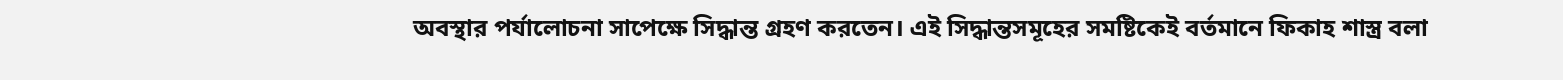অবস্থার পর্যালোচনা সাপেক্ষে সিদ্ধান্ত গ্রহণ করতেন। এই সিদ্ধান্তসমূহের সমষ্টিকেই বর্তমানে ফিকাহ শাস্ত্র বলা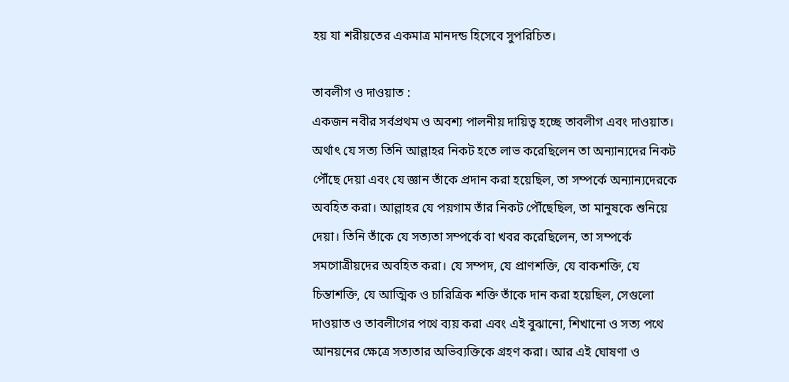হয় যা শরীয়তের একমাত্র মানদন্ড হিসেবে সুপরিচিত।

তাবলীগ ও দাওয়াত :
একজন নবীর সর্বপ্রথম ও অবশ্য পালনীয় দায়িত্ব হচ্ছে তাবলীগ এবং দাওয়াত। অর্থাৎ যে সত্য তিনি আল্লাহর নিকট হতে লাভ করেছিলেন তা অন্যান্যদের নিকট পৌঁছে দেয়া এবং যে জ্ঞান তাঁকে প্রদান করা হয়েছিল, তা সম্পর্কে অন্যান্যদেরকে অবহিত করা। আল্লাহর যে পয়গাম তাঁর নিকট পৌঁছেছিল, তা মানুষকে শুনিয়ে দেয়া। তিনি তাঁকে যে সত্যতা সম্পর্কে বা খবর করেছিলেন, তা সম্পর্কে সমগোত্রীয়দের অবহিত করা। যে সম্পদ, যে প্রাণশক্তি, যে বাকশক্তি, যে চিন্তাশক্তি, যে আত্মিক ও চারিত্রিক শক্তি তাঁকে দান করা হয়েছিল, সেগুলো দাওয়াত ও তাবলীগের পথে ব্যয় করা এবং এই বুঝানো, শিখানো ও সত্য পথে আনয়নের ক্ষেত্রে সত্যতার অভিব্যক্তিকে গ্রহণ করা। আর এই ঘোষণা ও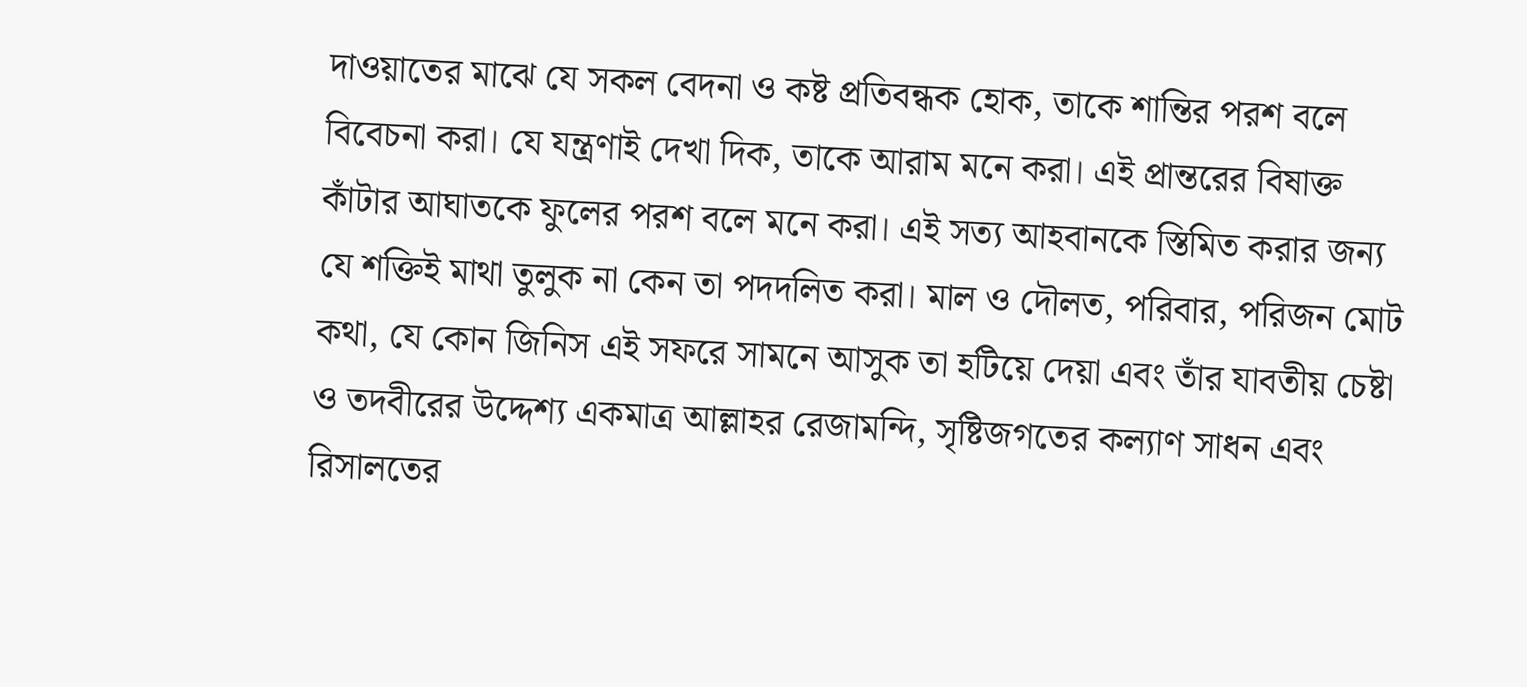দাওয়াতের মাঝে যে সকল বেদনা ও কষ্ট প্রতিবন্ধক হোক, তাকে শান্তির পরশ বলে বিবেচনা করা। যে যন্ত্রণাই দেখা দিক, তাকে আরাম মনে করা। এই প্রান্তরের বিষাক্ত কাঁটার আঘাতকে ফুলের পরশ বলে মনে করা। এই সত্য আহবানকে স্তিমিত করার জন্য যে শক্তিই মাথা তুলুক না কেন তা পদদলিত করা। মাল ও দৌলত, পরিবার, পরিজন মোট কথা, যে কোন জিনিস এই সফরে সামনে আসুক তা হটিয়ে দেয়া এবং তাঁর যাবতীয় চেষ্টা ও তদবীরের উদ্দেশ্য একমাত্র আল্লাহর রেজামন্দি, সৃষ্টিজগতের কল্যাণ সাধন এবং রিসালতের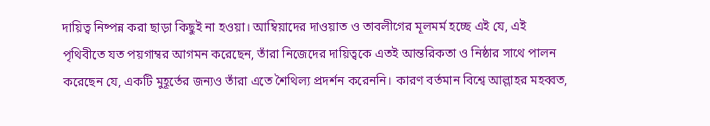দায়িত্ব নিষ্পন্ন করা ছাড়া কিছুই না হওয়া। আম্বিয়াদের দাওয়াত ও তাবলীগের মূলমর্ম হচ্ছে এই যে, এই পৃথিবীতে যত পয়গাম্বর আগমন করেছেন, তাঁরা নিজেদের দায়িত্বকে এতই আন্তরিকতা ও নিষ্ঠার সাথে পালন করেছেন যে, একটি মুহূর্তের জন্যও তাঁরা এতে শৈথিল্য প্রদর্শন করেননি। কারণ বর্তমান বিশ্বে আল্লাহর মহব্বত,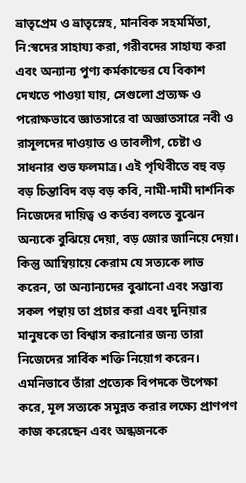ভ্রাতৃপ্রেম ও ভ্রাতৃস্নেহ, মানবিক সহমর্মিতা, নি:স্বদের সাহায্য করা, গরীবদের সাহায্য করা এবং অন্যান্য পুণ্য কর্মকান্ডের যে বিকাশ দেখতে পাওয়া যায়, সেগুলো প্রত্যক্ষ ও পরোক্ষভাবে জ্ঞাতসারে বা অজ্ঞাতসারে নবী ও রাসূলদের দাওয়াত ও তাবলীগ, চেষ্টা ও সাধনার শুভ ফলমাত্র। এই পৃথিবীতে বহু বড় বড় চিন্তাবিদ বড় বড় কবি, নামী-দামী দার্শনিক নিজেদের দায়িত্ব ও কর্তব্য বলতে বুঝেন অন্যকে বুঝিয়ে দেয়া, বড় জোর জানিয়ে দেয়া। কিন্তু আম্বিয়ায়ে কেরাম যে সত্যকে লাভ করেন, তা অন্যান্যদের বুঝানো এবং সম্ভাব্য সকল পন্থায় তা প্রচার করা এবং দুনিয়ার মানুষকে তা বিশ্বাস করানোর জন্য তারা নিজেদের সার্বিক শক্তি নিয়োগ করেন। এমনিভাবে তাঁরা প্রত্যেক বিপদকে উপেক্ষা করে, মূল সত্যকে সমুন্নত করার লক্ষ্যে প্রাণপণ কাজ করেছেন এবং অন্ধজনকে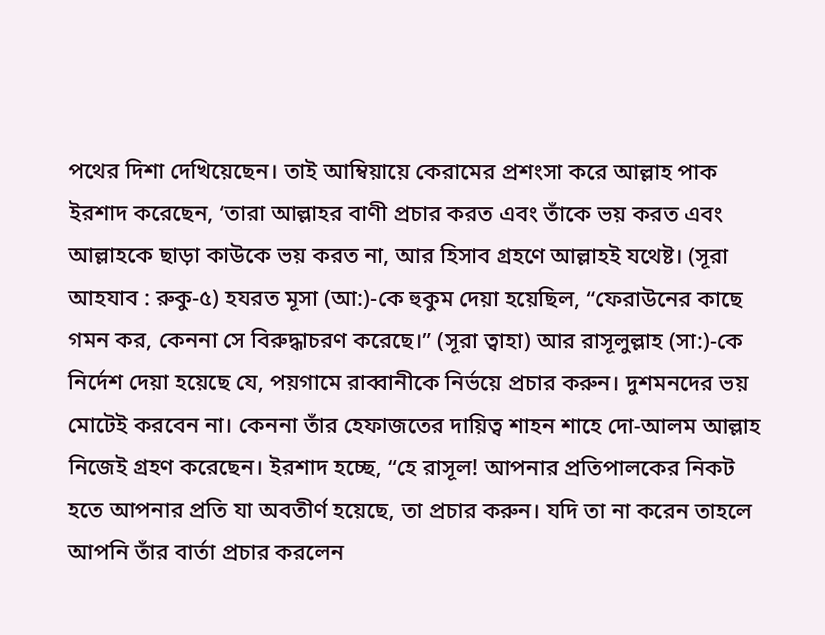পথের দিশা দেখিয়েছেন। তাই আম্বিয়ায়ে কেরামের প্রশংসা করে আল্লাহ পাক ইরশাদ করেছেন, ‘তারা আল্লাহর বাণী প্রচার করত এবং তাঁকে ভয় করত এবং আল্লাহকে ছাড়া কাউকে ভয় করত না, আর হিসাব গ্রহণে আল্লাহই যথেষ্ট। (সূরা আহযাব : রুকু-৫) হযরত মূসা (আ:)-কে হুকুম দেয়া হয়েছিল, “ফেরাউনের কাছে গমন কর, কেননা সে বিরুদ্ধাচরণ করেছে।” (সূরা ত্বাহা) আর রাসূলুল্লাহ (সা:)-কে নির্দেশ দেয়া হয়েছে যে, পয়গামে রাব্বানীকে নির্ভয়ে প্রচার করুন। দুশমনদের ভয় মোটেই করবেন না। কেননা তাঁর হেফাজতের দায়িত্ব শাহন শাহে দো-আলম আল্লাহ নিজেই গ্রহণ করেছেন। ইরশাদ হচ্ছে, “হে রাসূল! আপনার প্রতিপালকের নিকট হতে আপনার প্রতি যা অবতীর্ণ হয়েছে, তা প্রচার করুন। যদি তা না করেন তাহলে আপনি তাঁর বার্তা প্রচার করলেন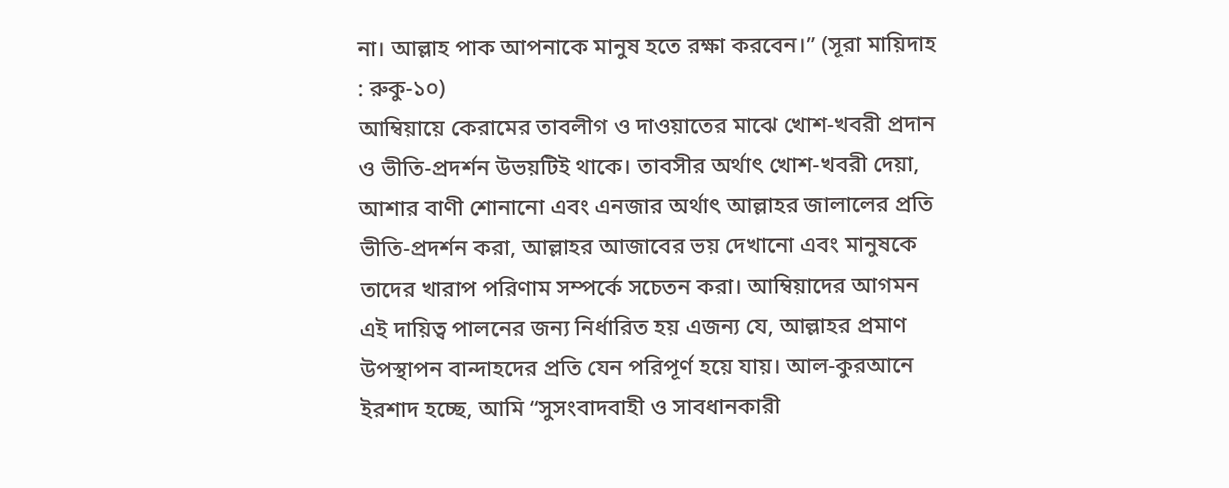না। আল্লাহ পাক আপনাকে মানুষ হতে রক্ষা করবেন।” (সূরা মায়িদাহ : রুকু-১০)
আম্বিয়ায়ে কেরামের তাবলীগ ও দাওয়াতের মাঝে খোশ-খবরী প্রদান ও ভীতি-প্রদর্শন উভয়টিই থাকে। তাবসীর অর্থাৎ খোশ-খবরী দেয়া, আশার বাণী শোনানো এবং এনজার অর্থাৎ আল্লাহর জালালের প্রতি ভীতি-প্রদর্শন করা, আল্লাহর আজাবের ভয় দেখানো এবং মানুষকে তাদের খারাপ পরিণাম সম্পর্কে সচেতন করা। আম্বিয়াদের আগমন এই দায়িত্ব পালনের জন্য নির্ধারিত হয় এজন্য যে, আল্লাহর প্রমাণ উপস্থাপন বান্দাহদের প্রতি যেন পরিপূর্ণ হয়ে যায়। আল-কুরআনে ইরশাদ হচ্ছে, আমি “সুসংবাদবাহী ও সাবধানকারী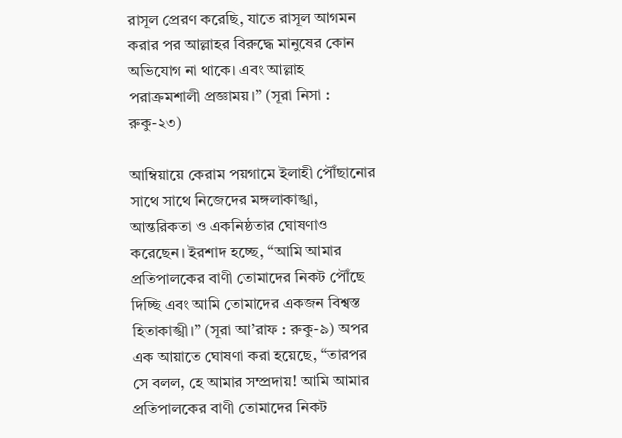রাসূল প্রেরণ করেছি, যাতে রাসূল আগমন করার পর আল্লাহর বিরুদ্ধে মানুষের কোন অভিযোগ না থাকে। এবং আল্লাহ পরাক্রমশালী প্রজ্ঞাময়।” (সূরা নিসা : রুকু-২৩)

আম্বিয়ায়ে কেরাম পয়গামে ইলাহী পৌঁছানোর সাথে সাথে নিজেদের মঙ্গলাকাঙ্খা, আন্তরিকতা ও একনিষ্ঠতার ঘোষণাও করেছেন। ইরশাদ হচ্ছে, “আমি আমার প্রতিপালকের বাণী তোমাদের নিকট পৌঁছে দিচ্ছি এবং আমি তোমাদের একজন বিশ্বস্ত হিতাকাঙ্খী।” (সূরা আ’রাফ : রুকু-৯) অপর এক আয়াতে ঘোষণা করা হয়েছে, “তারপর সে বলল, হে আমার সম্প্রদায়! আমি আমার প্রতিপালকের বাণী তোমাদের নিকট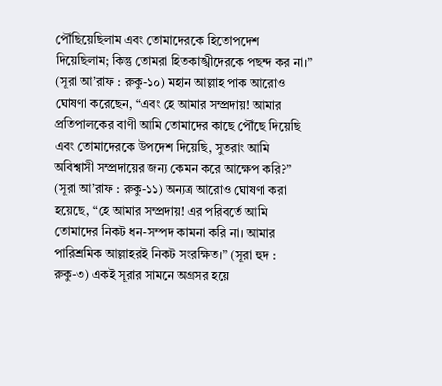পৌঁছিয়েছিলাম এবং তোমাদেরকে হিতোপদেশ দিয়েছিলাম; কিন্তু তোমরা হিতকাঙ্খীদেরকে পছন্দ কর না।” (সূরা আ’রাফ : রুকু-১০) মহান আল্লাহ পাক আরোও ঘোষণা করেছেন, “এবং হে আমার সম্প্রদায়! আমার প্রতিপালকের বাণী আমি তোমাদের কাছে পৌঁছে দিয়েছি এবং তোমাদেরকে উপদেশ দিয়েছি, সুতরাং আমি অবিশ্বাসী সম্প্রদায়ের জন্য কেমন করে আক্ষেপ করি?” (সূরা আ’রাফ : রুকু-১১) অন্যত্র আরোও ঘোষণা করা হয়েছে, “হে আমার সম্প্রদায়! এর পরিবর্তে আমি তোমাদের নিকট ধন-সম্পদ কামনা করি না। আমার পারিশ্রমিক আল্লাহরই নিকট সংরক্ষিত।” (সূরা হুদ : রুকু-৩) একই সূরার সামনে অগ্রসর হয়ে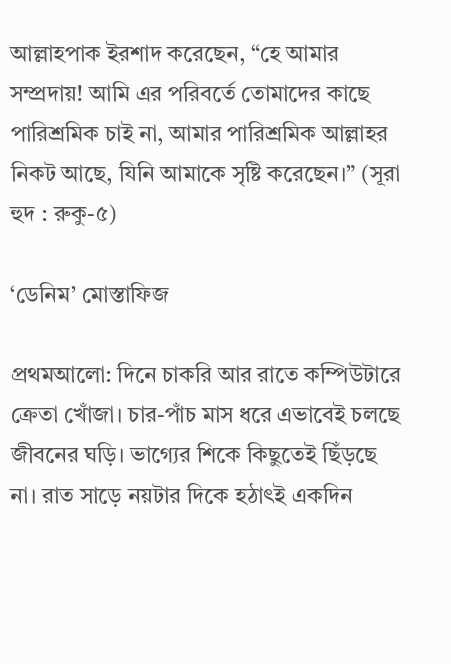আল্লাহপাক ইরশাদ করেছেন, “হে আমার সম্প্রদায়! আমি এর পরিবর্তে তোমাদের কাছে পারিশ্রমিক চাই না, আমার পারিশ্রমিক আল্লাহর নিকট আছে, যিনি আমাকে সৃষ্টি করেছেন।” (সূরা হুদ : রুকু-৫)

‘ডেনিম’ মোস্তাফিজ

প্রথমআলো: দিনে চাকরি আর রাতে কম্পিউটারে ক্রেতা খোঁজা। চার-পাঁচ মাস ধরে এভাবেই চলছে জীবনের ঘড়ি। ভাগ্যের শিকে কিছুতেই ছিঁড়ছে না। রাত সাড়ে নয়টার দিকে হঠাৎই একদিন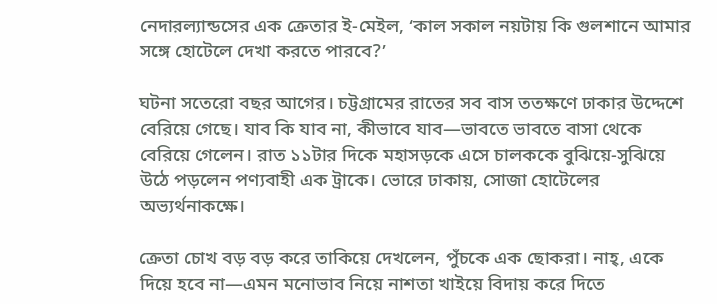নেদারল্যান্ডসের এক ক্রেতার ই-মেইল, ‘কাল সকাল নয়টায় কি গুলশানে আমার সঙ্গে হোটেলে দেখা করতে পারবে?’

ঘটনা সতেরো বছর আগের। চট্টগ্রামের রাতের সব বাস ততক্ষণে ঢাকার উদ্দেশে বেরিয়ে গেছে। যাব কি যাব না, কীভাবে যাব—ভাবতে ভাবতে বাসা থেকে বেরিয়ে গেলেন। রাত ১১টার দিকে মহাসড়কে এসে চালককে বুঝিয়ে-সুঝিয়ে উঠে পড়লেন পণ্যবাহী এক ট্রাকে। ভোরে ঢাকায়, সোজা হোটেলের অভ্যর্থনাকক্ষে।

ক্রেতা চোখ বড় বড় করে তাকিয়ে দেখলেন, পুঁচকে এক ছোকরা। নাহ্, একে দিয়ে হবে না—এমন মনোভাব নিয়ে নাশতা খাইয়ে বিদায় করে দিতে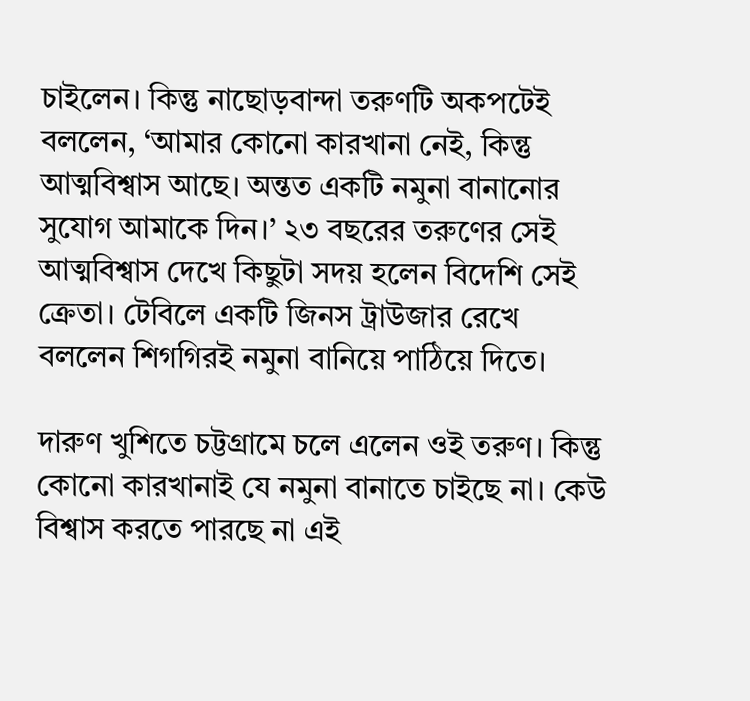চাইলেন। কিন্তু নাছোড়বান্দা তরুণটি অকপটেই বললেন, ‘আমার কোনো কারখানা নেই, কিন্তু আত্মবিশ্বাস আছে। অন্তত একটি নমুনা বানানোর সুযোগ আমাকে দিন।’ ২৩ বছরের তরুণের সেই আত্মবিশ্বাস দেখে কিছুটা সদয় হলেন বিদেশি সেই ক্রেতা। টেবিলে একটি জিনস ট্রাউজার রেখে বললেন শিগগিরই নমুনা বানিয়ে পাঠিয়ে দিতে।

দারুণ খুশিতে চট্টগ্রামে চলে এলেন ওই তরুণ। কিন্তু কোনো কারখানাই যে নমুনা বানাতে চাইছে না। কেউ বিশ্বাস করতে পারছে না এই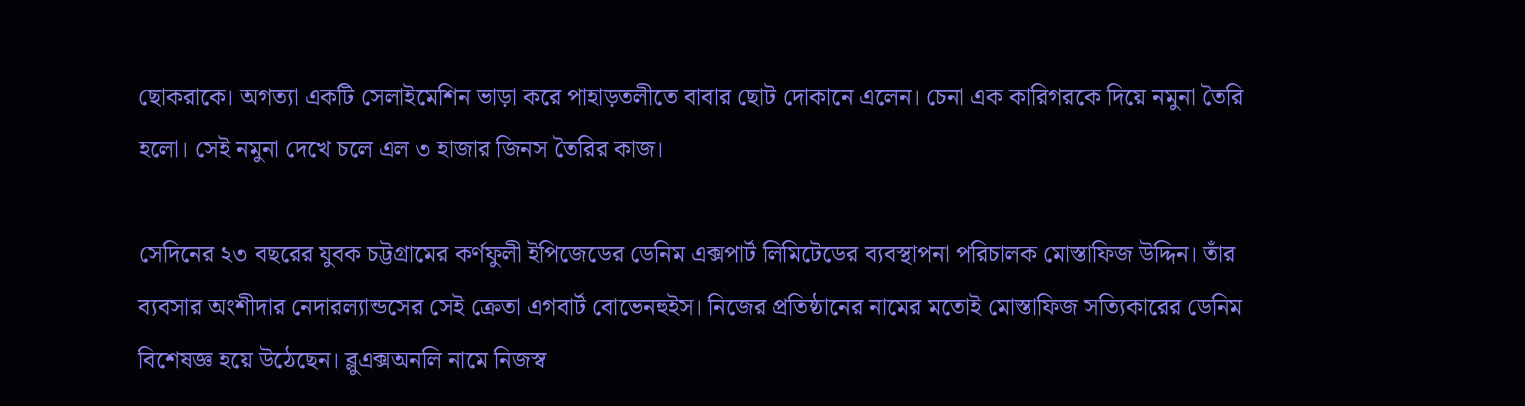ছোকরাকে। অগত্যা একটি সেলাইমেশিন ভাড়া করে পাহাড়তলীতে বাবার ছোট দোকানে এলেন। চেনা এক কারিগরকে দিয়ে নমুনা তৈরি হলো। সেই নমুনা দেখে চলে এল ৩ হাজার জিনস তৈরির কাজ।

সেদিনের ২৩ বছরের যুবক চট্টগ্রামের কর্ণফুলী ইপিজেডের ডেনিম এক্সপার্ট লিমিটেডের ব্যবস্থাপনা পরিচালক মোস্তাফিজ উদ্দিন। তাঁর ব্যবসার অংশীদার নেদারল্যান্ডসের সেই ক্রেতা এগবার্ট বোভেনহুইস। নিজের প্রতিষ্ঠানের নামের মতোই মোস্তাফিজ সত্যিকারের ডেনিম বিশেষজ্ঞ হয়ে উঠেছেন। ব্লুএক্সঅনলি নামে নিজস্ব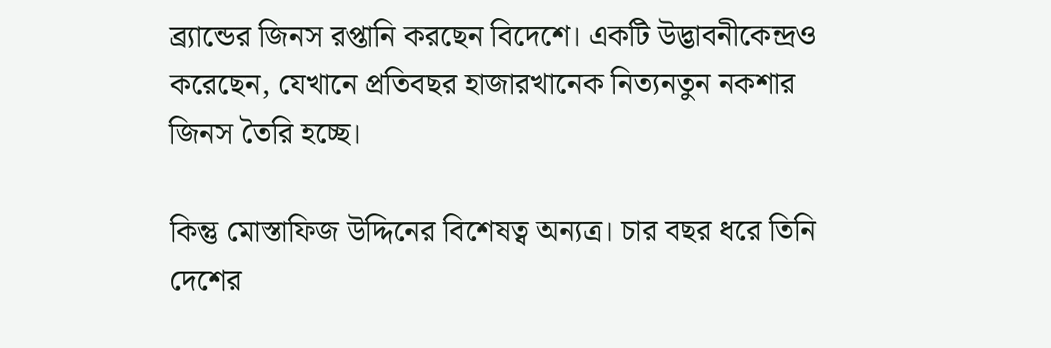ব্র্যান্ডের জিনস রপ্তানি করছেন বিদেশে। একটি উদ্ভাবনীকেন্দ্রও করেছেন, যেখানে প্রতিবছর হাজারখানেক নিত্যনতুন নকশার জিনস তৈরি হচ্ছে।

কিন্তু মোস্তাফিজ উদ্দিনের বিশেষত্ব অন্যত্র। চার বছর ধরে তিনি দেশের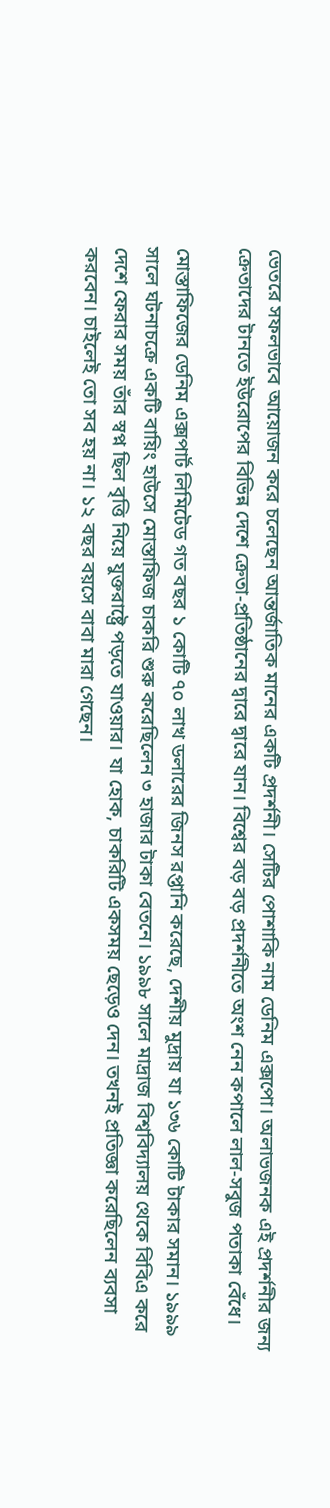ভেতরে সফলভাবে আয়োজন করে চলেছেন আন্তর্জাতিক মানের একটি প্রদর্শনী। সেটির পোশাকি নাম ডেনিম এক্সপো। অলাভজনক এই প্রদর্শনীর জন্য ক্রেতাদের টানতে ইউরোপের বিভিন্ন দেশে ক্রেতা-প্রতিষ্ঠানের দ্বারে দ্বারে যান। বিশ্বের বড় বড় প্রদর্শনীতে অংশ নেন কপালে লাল-সবুজ পতাকা বেঁধে।

মোস্তাফিজের ডেনিম এক্সপার্ট লিমিটেড গত বছর ১ কোটি ৭০ লাখ ডলারের জিনস রপ্তানি করেছে, দেশীয় মুদ্রায় যা ১৩৬ কোটি টাকার সমান। ১৯৯৯ সালে ঘটনাচক্রে একটি বায়িং হাউসে মোস্তাফিজ চাকরি শুরু করেছিলেন ৩ হাজার টাকা বেতনে। ১৯৯৮ সালে মাদ্রাজ বিশ্ববিদ্যালয় থেকে বিবিএ করে দেশে ফেরার সময় তাঁর স্বপ্ন ছিল বৃত্তি নিয়ে যুক্তরাষ্ট্রে পড়তে যাওয়ার। যা হোক, চাকরিটি একসময় ছেড়েও দেন। তখনই প্রতিজ্ঞা করেছিলেন ব্যবসা করবেন। চাইলেই তো সব হয় না। ১২ বছর বয়সে বাবা মারা গেছেন।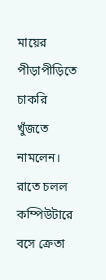মায়ের পীড়াপীড়িতে চাকরি খুঁজতে নামলেন। রাতে চলল কম্পিউটারে বসে ক্রেতা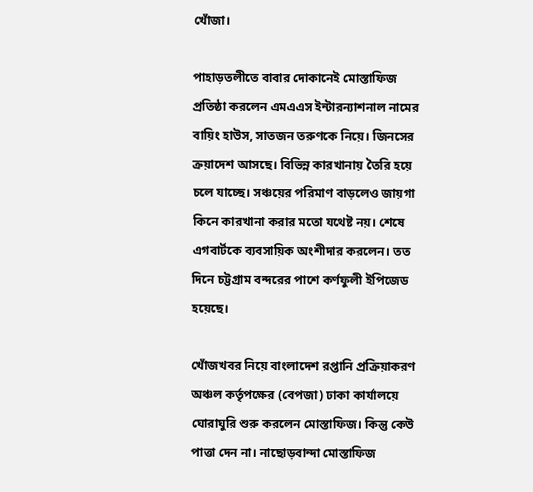খোঁজা।

পাহাড়তলীতে বাবার দোকানেই মোস্তাফিজ প্রতিষ্ঠা করলেন এমএএস ইন্টারন্যাশনাল নামের বায়িং হাউস, সাতজন তরুণকে নিয়ে। জিনসের ক্রয়াদেশ আসছে। বিভিন্ন কারখানায় তৈরি হয়ে চলে যাচ্ছে। সঞ্চয়ের পরিমাণ বাড়লেও জায়গা কিনে কারখানা করার মতো যথেষ্ট নয়। শেষে এগবার্টকে ব্যবসায়িক অংশীদার করলেন। তত দিনে চট্টগ্রাম বন্দরের পাশে কর্ণফুলী ইপিজেড হয়েছে।

খোঁজখবর নিয়ে বাংলাদেশ রপ্তানি প্রক্রিয়াকরণ অঞ্চল কর্তৃপক্ষের (বেপজা) ঢাকা কার্যালয়ে ঘোরাঘুরি শুরু করলেন মোস্তাফিজ। কিন্তু কেউ পাত্তা দেন না। নাছোড়বান্দা মোস্তাফিজ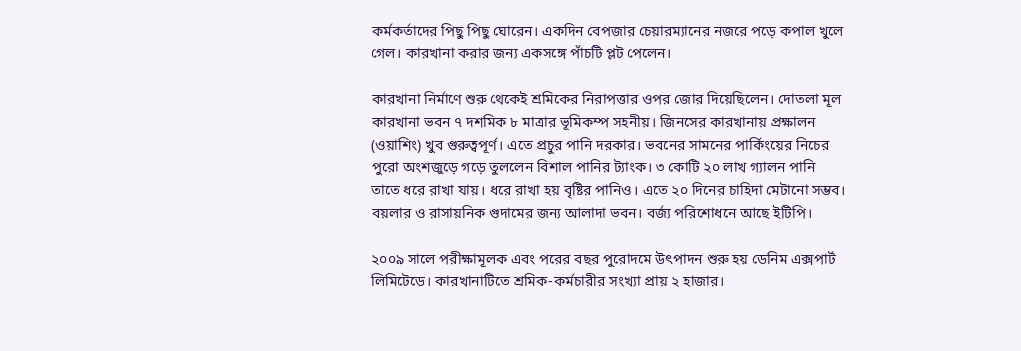কর্মকর্তাদের পিছু পিছু ঘোরেন। একদিন বেপজার চেয়ারম্যানের নজরে পড়ে কপাল খুলে গেল। কারখানা করার জন্য একসঙ্গে পাঁচটি প্লট পেলেন।

কারখানা নির্মাণে শুরু থেকেই শ্রমিকের নিরাপত্তার ওপর জোর দিয়েছিলেন। দোতলা মূল কারখানা ভবন ৭ দশমিক ৮ মাত্রার ভূমিকম্প সহনীয়। জিনসের কারখানায় প্রক্ষালন (ওয়াশিং) খুব গুরুত্বপূর্ণ। এতে প্রচুর পানি দরকার। ভবনের সামনের পার্কিংয়ের নিচের পুরো অংশজুড়ে গড়ে তুললেন বিশাল পানির ট্যাংক। ৩ কোটি ২০ লাখ গ্যালন পানি তাতে ধরে রাখা যায়। ধরে রাখা হয় বৃষ্টির পানিও। এতে ২০ দিনের চাহিদা মেটানো সম্ভব। বয়লার ও রাসায়নিক গুদামের জন্য আলাদা ভবন। বর্জ্য পরিশোধনে আছে ইটিপি।

২০০৯ সালে পরীক্ষামূলক এবং পরের বছর পুরোদমে উৎপাদন শুরু হয় ডেনিম এক্সপার্ট লিমিটেডে। কারখানাটিতে শ্রমিক-কর্মচারীর সংখ্যা প্রায় ২ হাজার।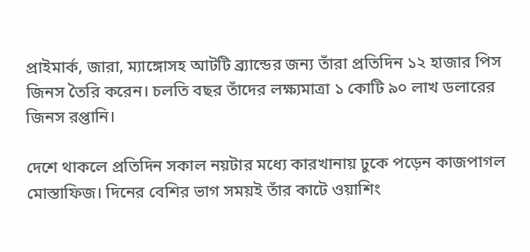প্রাইমার্ক, জারা, ম্যাঙ্গোসহ আটটি ব্র্যান্ডের জন্য তাঁরা প্রতিদিন ১২ হাজার পিস জিনস তৈরি করেন। চলতি বছর তাঁদের লক্ষ্যমাত্রা ১ কোটি ৯০ লাখ ডলারের জিনস রপ্তানি।

দেশে থাকলে প্রতিদিন সকাল নয়টার মধ্যে কারখানায় ঢুকে পড়েন কাজপাগল মোস্তাফিজ। দিনের বেশির ভাগ সময়ই তাঁর কাটে ওয়াশিং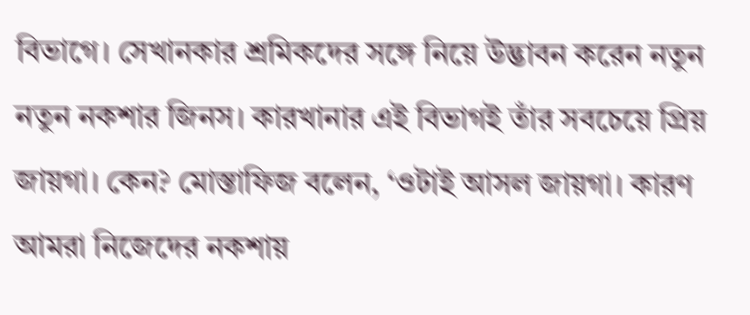বিভাগে। সেখানকার শ্রমিকদের সঙ্গে নিয়ে উদ্ভাবন করেন নতুন নতুন নকশার জিনস। কারখানার এই বিভাগই তাঁর সবচেয়ে প্রিয় জায়গা। কেন? মোস্তাফিজ বলেন, ‘ওটাই আসল জায়গা। কারণ আমরা নিজেদের নকশায়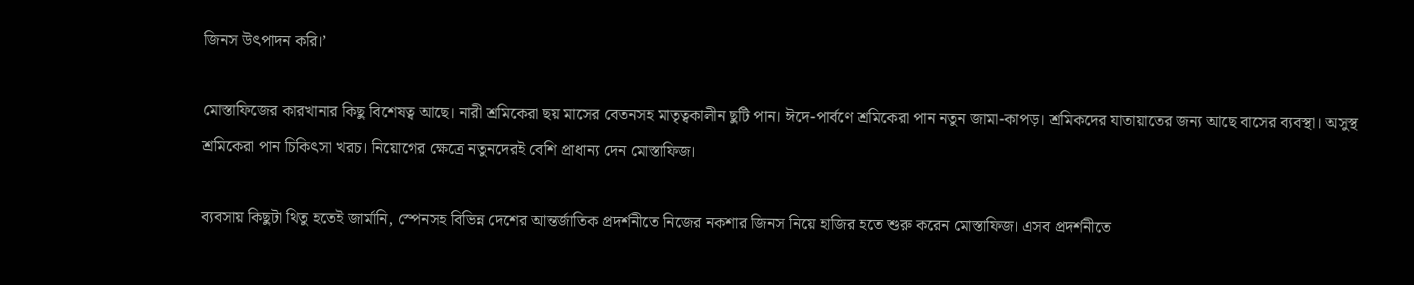জিনস উৎপাদন করি।’

মোস্তাফিজের কারখানার কিছু বিশেষত্ব আছে। নারী শ্রমিকেরা ছয় মাসের বেতনসহ মাতৃত্বকালীন ছুটি পান। ঈদে-পার্বণে শ্রমিকেরা পান নতুন জামা-কাপড়। শ্রমিকদের যাতায়াতের জন্য আছে বাসের ব্যবস্থা। অসুস্থ শ্রমিকেরা পান চিকিৎসা খরচ। নিয়োগের ক্ষেত্রে নতুনদেরই বেশি প্রাধান্য দেন মোস্তাফিজ।

ব্যবসায় কিছুটা থিতু হতেই জার্মানি, স্পেনসহ বিভিন্ন দেশের আন্তর্জাতিক প্রদর্শনীতে নিজের নকশার জিনস নিয়ে হাজির হতে শুরু করেন মোস্তাফিজ। এসব প্রদর্শনীতে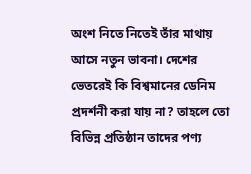অংশ নিতে নিতেই তাঁর মাথায় আসে নতুন ভাবনা। দেশের ভেতরেই কি বিশ্বমানের ডেনিম প্রদর্শনী করা যায় না? তাহলে তো বিভিন্ন প্রতিষ্ঠান তাদের পণ্য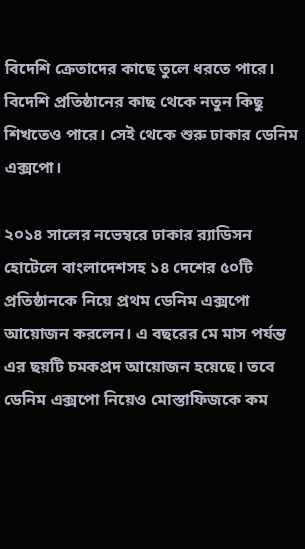বিদেশি ক্রেতাদের কাছে তুলে ধরতে পারে। বিদেশি প্রতিষ্ঠানের কাছ থেকে নতুন কিছু শিখতেও পারে। সেই থেকে শুরু ঢাকার ডেনিম এক্সপো।

২০১৪ সালের নভেম্বরে ঢাকার র‍্যাডিসন হোটেলে বাংলাদেশসহ ১৪ দেশের ৫০টি প্রতিষ্ঠানকে নিয়ে প্রথম ডেনিম এক্সপো আয়োজন করলেন। এ বছরের মে মাস পর্যন্ত এর ছয়টি চমকপ্রদ আয়োজন হয়েছে। তবে ডেনিম এক্সপো নিয়েও মোস্তাফিজকে কম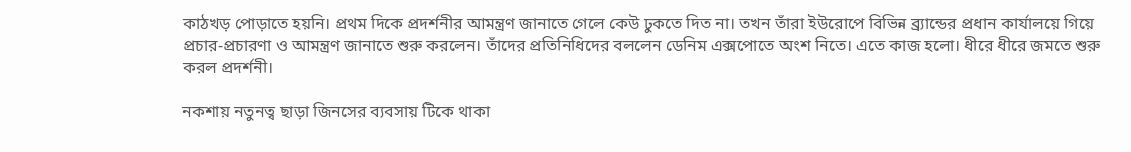কাঠখড় পোড়াতে হয়নি। প্রথম দিকে প্রদর্শনীর আমন্ত্রণ জানাতে গেলে কেউ ঢুকতে দিত না। তখন তাঁরা ইউরোপে বিভিন্ন ব্র্যান্ডের প্রধান কার্যালয়ে গিয়ে প্রচার-প্রচারণা ও আমন্ত্রণ জানাতে শুরু করলেন। তাঁদের প্রতিনিধিদের বললেন ডেনিম এক্সপোতে অংশ নিতে। এতে কাজ হলো। ধীরে ধীরে জমতে শুরু করল প্রদর্শনী।

নকশায় নতুনত্ব ছাড়া জিনসের ব্যবসায় টিকে থাকা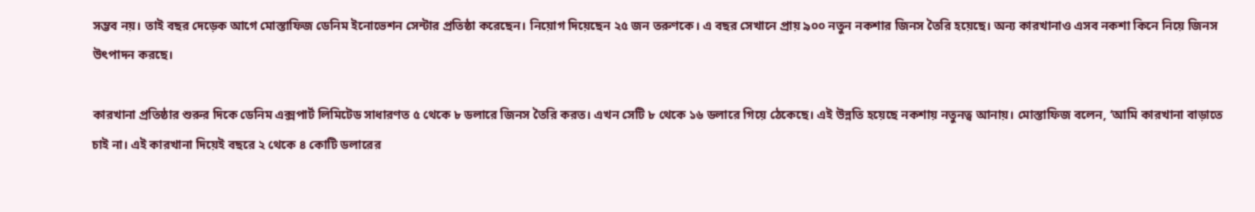সম্ভব নয়। তাই বছর দেড়েক আগে মোস্তাফিজ ডেনিম ইনোভেশন সেন্টার প্রতিষ্ঠা করেছেন। নিয়োগ দিয়েছেন ২৫ জন তরুণকে। এ বছর সেখানে প্রায় ৯০০ নতুন নকশার জিনস তৈরি হয়েছে। অন্য কারখানাও এসব নকশা কিনে নিয়ে জিনস উৎপাদন করছে।

কারখানা প্রতিষ্ঠার শুরুর দিকে ডেনিম এক্সপার্ট লিমিটেড সাধারণত ৫ থেকে ৮ ডলারে জিনস তৈরি করত। এখন সেটি ৮ থেকে ১৬ ডলারে গিয়ে ঠেকেছে। এই উন্নতি হয়েছে নকশায় নতুনত্ব আনায়। মোস্তাফিজ বলেন, ‘আমি কারখানা বাড়াতে চাই না। এই কারখানা দিয়েই বছরে ২ থেকে ৪ কোটি ডলারের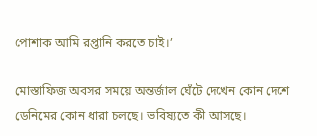পোশাক আমি রপ্তানি করতে চাই।’

মোস্তাফিজ অবসর সময়ে অন্তর্জাল ঘেঁটে দেখেন কোন দেশে ডেনিমের কোন ধারা চলছে। ভবিষ্যতে কী আসছে।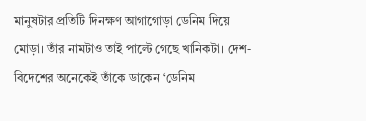মানুষটার প্রতিটি দিনক্ষণ আগাগোড়া ডেনিম দিয়ে মোড়া। তাঁর নামটাও তাই পাল্টে গেছে খানিকটা। দেশ-বিদেশের অনেকেই তাঁকে ডাকেন ‘ডেনিম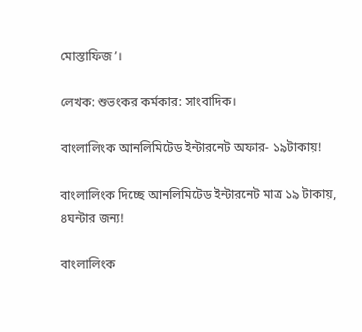মোস্তাফিজ’।

লেখক: শুভংকর কর্মকার: সাংবাদিক।

বাংলালিংক আনলিমিটেড ইন্টারনেট অফার- ১৯টাকায়!

বাংলা‌লিংক দি‌চ্ছে আন‌লি‌মি‌টেড ইন্টার‌নেট মাত্র ১৯ টাকায়, ৪ঘন্টার জন্য!

বাংলালিংক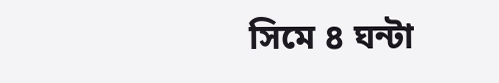সিমে ৪ ঘন্টা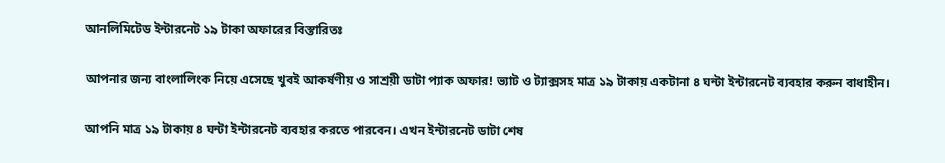আনলিমিটেড ইন্টারনেট ১৯ টাকা অফারের বিস্তা‌রিতঃ

আপনার জন্য বাংলালিংক নিয়ে এসেছে খুবই আকর্ষণীয় ও সাশ্রয়ী ডাটা প্যাক অফার! ভ্যাট ও ট্যাক্সসহ মাত্র ১৯ টাকায় একটানা ৪ ঘন্টা ইন্টারনেট ব্যবহার করুন বাধাহীন।

আপনি মাত্র ১৯ টাকায় ৪ ঘন্টা ইন্টারনেট ব্যবহার করতে পারবেন। এখন ইন্টারনেট ডাটা শেষ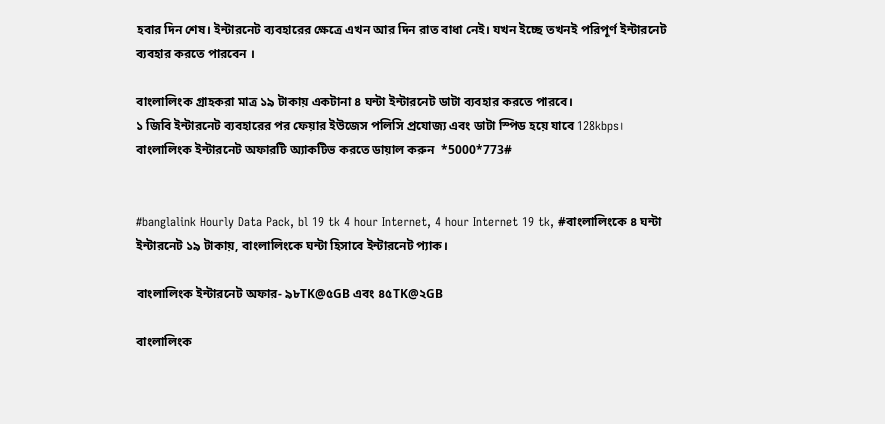হবার দিন শেষ। ইন্টারনেট ব্যবহারের ক্ষেত্রে এখন আর দিন রাত বাধা নেই। যখন ইচ্ছে তখনই প‌রিপূর্ণ ইন্টারনেট ব্যবহার করতে পারবেন ।

বাংলা‌লিংক গ্রাহকরা মাত্র ১৯ টাকায় একটানা ৪ ঘন্টা ইন্টার‌নেট ডাটা ব্যবহার করতে পারবে।
১ জিবি ইন্টার‌নেট ব্যবহারের পর ফেয়ার ইউজেস পলিসি প্রযোজ্য এবং ডাটা স্পিড হয়ে যাবে 128kbps।
বাংলা‌লিংক ইন্টার‌নেট অফার‌টি অ্যাকটিভ করতে ডায়াল করুন  *5000*773#


#banglalink Hourly Data Pack, bl 19 tk 4 hour Internet, 4 hour Internet 19 tk, #বাংলালিংকে ৪ ঘন্টা ইন্টারনেট ১৯ টাকায়, বাংলালিংকে ঘন্টা হিসাবে ইন্টারনেট প্যাক।

বাংলা‌লিংক ইন্টারনেট অফার- ৯৮TK@৫GB এবং ৪৫TK@২GB

বাংলা‌লিংক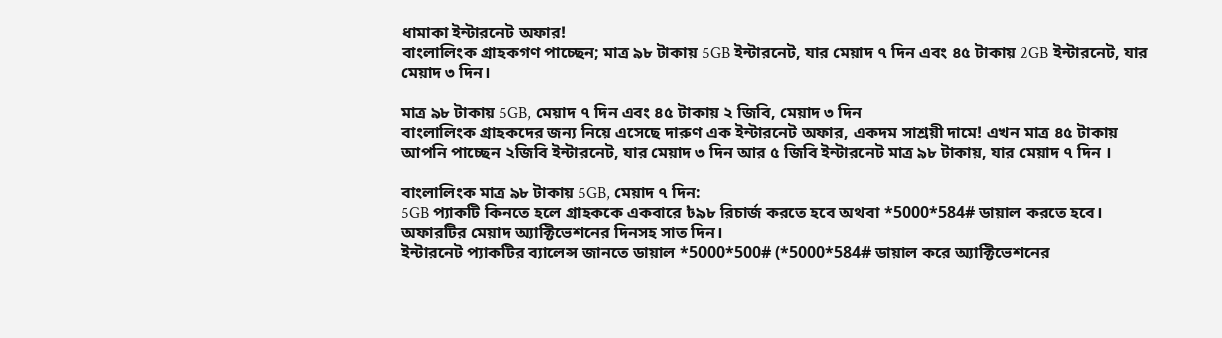ধামাকা ইন্টারনেট অফার!
বাংলা‌লিংক গ্রাহকগণ পা‌চ্ছেন; মাত্র ৯৮ টাকায় 5GB ইন্টার‌নেট, যার মেয়াদ ৭ দিন এবং ৪৫ টাকায় 2GB ইন্টার‌নেট, যার মেয়াদ ৩ দিন।

মাত্র ৯৮ টাকায় 5GB, মেয়াদ ৭ দিন এবং ৪৫ টাকায় ২ জিবি, মেয়াদ ৩ দিন
বাংলালিংক গ্রাহকদের জন্য নিয়ে এসেছে দারুণ এক ইন্টারনেট অফার, একদম সাশ্রয়ী দামে! এখন মাত্র ৪৫ টাকায় আপনি পাচ্ছেন ২জিবি ইন্টারনেট, যার মেয়াদ ৩ দিন আর ৫ জিবি ইন্টারনেট মাত্র ৯৮ টাকায়, যার মেয়াদ ৭ দিন ।

বাংলা‌লিংক মাত্র ৯৮ টাকায় 5GB, মেয়াদ ৭ দিন:
5GB প্যাকটি কিনতে হলে গ্রাহককে একবারে ৳৯৮ রিচার্জ করতে হবে অথবা *5000*584# ডায়াল করতে হবে।
অফারটির মেয়াদ অ্যাক্টিভেশনের দিনসহ সাত দিন।
ইন্টারনেট প্যাকটির ব্যালেন্স জানতে ডায়াল *5000*500# (*5000*584# ডায়াল করে অ্যাক্টিভেশনের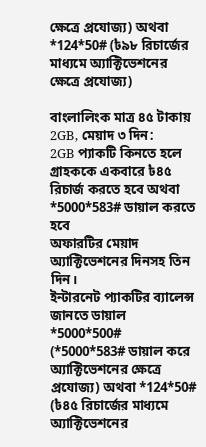ক্ষেত্রে প্রযোজ্য) অথবা *124*50# (৳৯৮ রিচার্জের মাধ্যমে অ্যাক্টিভেশনের ক্ষেত্রে প্রযোজ্য)

বাংলা‌লিংক মাত্র ৪৫ টাকায় 2GB, মেয়াদ ৩ দিন:
2GB প্যাকটি কিনতে হলে গ্রাহককে একবারে ৳৪৫ রিচার্জ করতে হবে অথবা *5000*583# ডায়াল করতে হবে
অফারটির মেয়াদ অ্যাক্টিভেশনের দিনসহ তিন দিন।
ইন্টারনেট প্যাকটির ব্যালেন্স জানতে ডায়াল *5000*500# (*5000*583# ডায়াল করে অ্যাক্টিভেশনের ক্ষেত্রে প্রযোজ্য) অথবা *124*50# (৳৪৫ রিচার্জের মাধ্যমে অ্যাক্টিভেশনের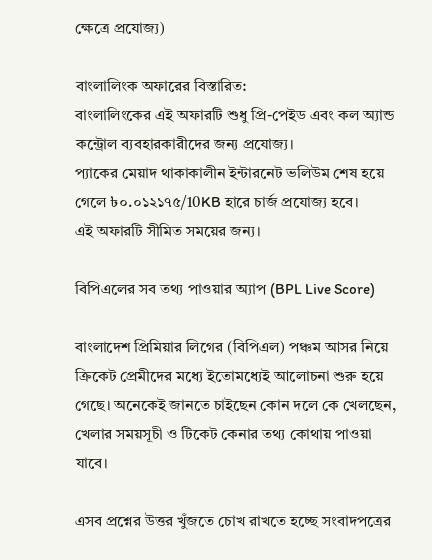ক্ষেত্রে প্রযোজ্য)

বাংলা‌লিংক অফা‌রের বিস্তারিত:
বাংলা‌লিং‌কের এই অফারটি শুধু প্রি-পেইড এবং কল অ্যান্ড কন্ট্রোল ব্যবহারকারীদের জন্য প্রযোজ্য।
প্যাকের মেয়াদ থাকাকালীন ইন্টারনেট ভলিউম শেষ হয়ে গেলে ৳০.০১২১৭৫/10KB হারে চার্জ প্রযোজ্য হবে।
এই অফারটি সীমিত সময়ের জন্য।

বিপিএলের সব তথ্য পাওয়ার অ্যাপ (BPL Live Score)

বাংলাদেশ প্রিমিয়ার লিগের (বিপিএল) পঞ্চম আসর নিয়ে ক্রিকেট প্রেমীদের মধ্যে ইতোমধ্যেই আলোচনা শুরু হয়ে গেছে। অনেকেই জানতে চাইছেন কোন দলে কে খেলছেন, খেলার সময়সূচী ও টিকেট কেনার তথ্য কোথায় পাওয়া যাবে।

এসব প্রশ্নের উত্তর খুঁজতে চোখ রাখতে হচ্ছে সংবাদপত্রের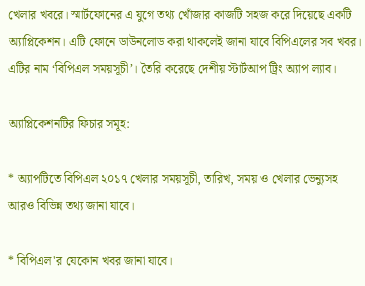খেলার খবরে। স্মার্টফোনের এ যুগে তথ্য খোঁজার কাজটি সহজ করে দিয়েছে একটি অ্যাপ্লিকেশন। এটি ফোনে ডাউনলোড করা থাকলেই জানা যাবে বিপিএলের সব খবর। এটির নাম ‘বিপিএল সময়সূচী’। তৈরি করেছে দেশীয় স্টার্টআপ ট্রিং অ‍্যাপ ল‍্যাব।

অ‍্যাপ্লিকেশনটির ফিচার সমূহ:

* অ‍্যাপটিতে বিপিএল ২০১৭ খেলার সময়সূচী, তারিখ, সময় ও খেলার ভেন্যুসহ আরও বি‌ভিন্ন তথ‍্য জানা যাবে।

* বি‌পিএল'র যে‌কোন খবর জানা যা‌বে।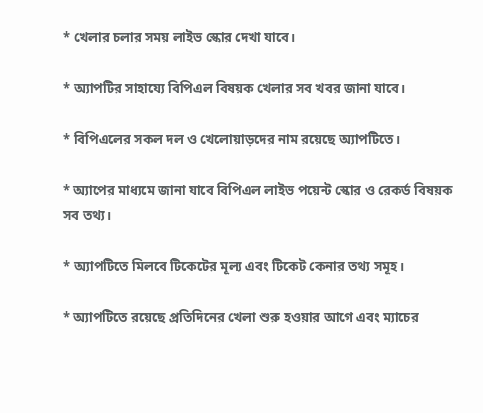* খেলার চলার সময় লাইভ স্কোর দেখা যাবে।

* অ‍্যাপটির সাহায‍্যে বিপিএল বিষয়ক খেলার সব খবর জানা যাবে।

* বিপিএলের সকল দল ও খেলোয়াড়দের নাম রয়েছে অ‍্যাপটিতে।

* অ‍্যাপের মাধ‍্যমে জানা যাবে বিপিএল লাইভ পয়েন্ট স্কোর ও রেকর্ড বিষয়ক সব তথ্য।

* অ‍্যাপটিতে মিলবে টিকেটের মূল্য এবং টিকেট কেনার তথ‍্য সমূহ।

* অ‍্যাপটিতে রয়েছে প্রতিদিনের খেলা শুরু হওয়ার আগে এবং ম্যাচের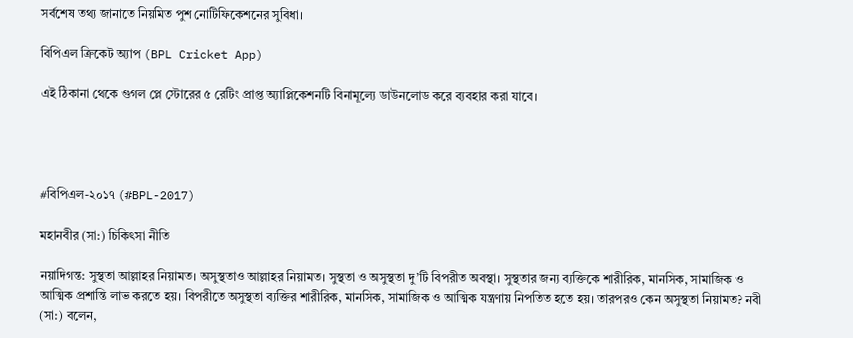সর্বশেষ তথ্য জানাতে নিয়মিত পুশ নোটিফিকেশনের সুবিধা।

বি‌পিএল ক্রি‌কেট অ্যাপ (BPL Cricket App)

এই ঠিকানা থেকে গুগল প্লে স্টো‌রের ৫ রেটিং প্রাপ্ত অ‍্যাপ্লিকেশনটি বিনামূল‍্যে ডাউনলোড করে ব‍্যবহার করা যাবে।




#বি‌পিএল-২০১৭ (#BPL-2017)

মহানবীর (সা:) চিকিৎসা নীতি

নয়া‌দিগন্ত: সুস্থতা আল্লাহর নিয়ামত। অসুস্থতাও আল্লাহর নিয়ামত। সুস্থতা ও অসুস্থতা দু’টি বিপরীত অবস্থা। সুস্থতার জন্য ব্যক্তিকে শারীরিক, মানসিক, সামাজিক ও আত্মিক প্রশান্তি লাভ করতে হয়। বিপরীতে অসুস্থতা ব্যক্তির শারীরিক, মানসিক, সামাজিক ও আত্মিক যন্ত্রণায় নিপতিত হতে হয়। তারপরও কেন অসুস্থতা নিয়ামত? নবী (সা:) বলেন,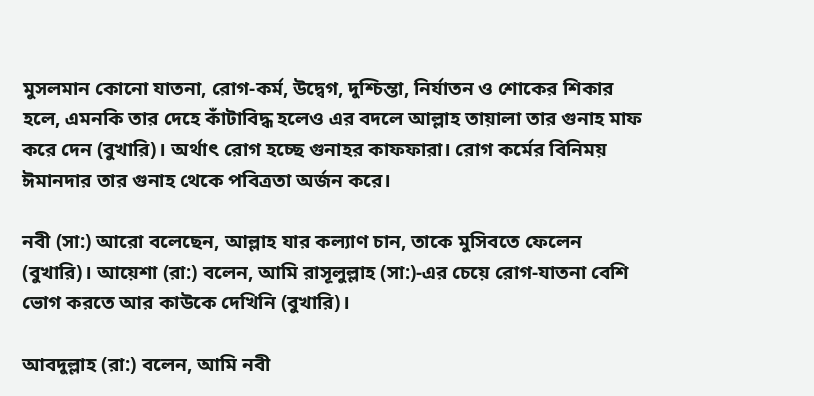মুসলমান কোনো যাতনা, রোগ-কর্ম, উদ্বেগ, দুশ্চিন্তা, নির্যাতন ও শোকের শিকার হলে, এমনকি তার দেহে কাঁটাবিদ্ধ হলেও এর বদলে আল্লাহ তায়ালা তার গুনাহ মাফ করে দেন (বুখারি)। অর্থাৎ রোগ হচ্ছে গুনাহর কাফফারা। রোগ কর্মের বিনিময় ঈমানদার তার গুনাহ থেকে পবিত্রতা অর্জন করে।

নবী (সা:) আরো বলেছেন, আল্লাহ যার কল্যাণ চান, তাকে মুসিবতে ফেলেন (বুখারি)। আয়েশা (রা:) বলেন, আমি রাসূলুল্লাহ (সা:)-এর চেয়ে রোগ-যাতনা বেশি ভোগ করতে আর কাউকে দেখিনি (বুখারি)।

আবদুল্লাহ (রা:) বলেন, আমি নবী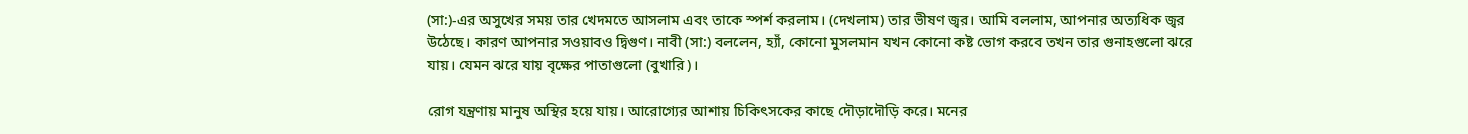(সা:)-এর অসুখের সময় তার খেদমতে আসলাম এবং তাকে স্পর্শ করলাম। (দেখলাম) তার ভীষণ জ্বর। আমি বললাম, আপনার অত্যধিক জ্বর উঠেছে। কারণ আপনার সওয়াবও দ্বিগুণ। নাবী (সা:) বললেন, হ্যাঁ, কোনো মুসলমান যখন কোনো কষ্ট ভোগ করবে তখন তার গুনাহগুলো ঝরে যায়। যেমন ঝরে যায় বৃক্ষের পাতাগুলো (বুখারি)।

রোগ যন্ত্রণায় মানুষ অস্থির হয়ে যায়। আরোগ্যের আশায় চিকিৎসকের কাছে দৌড়াদৌড়ি করে। মনের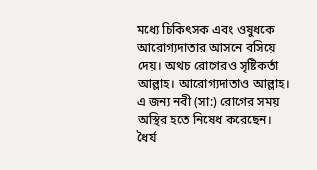মধ্যে চিকিৎসক এবং ওষুধকে আরোগ্যদাতার আসনে বসিয়ে দেয়। অথচ রোগেরও সৃষ্টিকর্তা আল্লাহ। আরোগ্যদাতাও আল্লাহ। এ জন্য নবী (সা:) রোগের সময় অস্থির হতে নিষেধ করেছেন। ধৈর্য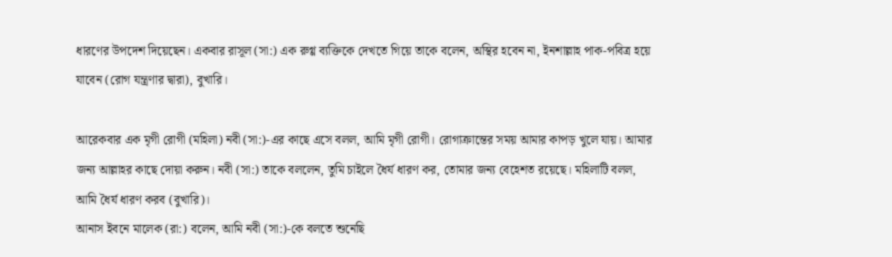ধারণের উপদেশ দিয়েছেন। একবার রাসূল (সা:) এক রুগ্ণ ব্যক্তিকে দেখতে গিয়ে তাকে বলেন, অস্থির হবেন না, ইনশাল্লাহ পাক-পবিত্র হয়ে যাবেন (রোগ যন্ত্রণার দ্বারা), বুখারি।

আরেকবার এক মৃগী রোগী (মহিলা) নবী (সা:)-এর কাছে এসে বলল, আমি মৃগী রোগী। রোগাক্রান্তের সময় আমার কাপড় খুলে যায়। আমার জন্য আল্লাহর কাছে দোয়া করুন। নবী (সা:) তাকে বললেন, তুমি চাইলে ধৈর্য ধারণ কর, তোমার জন্য বেহেশত রয়েছে। মহিলাটি বলল, আমি ধৈর্য ধারণ করব (বুখারি)।
আনাস ইবনে মালেক (রা:) বলেন, আমি নবী (সা:)-কে বলতে শুনেছি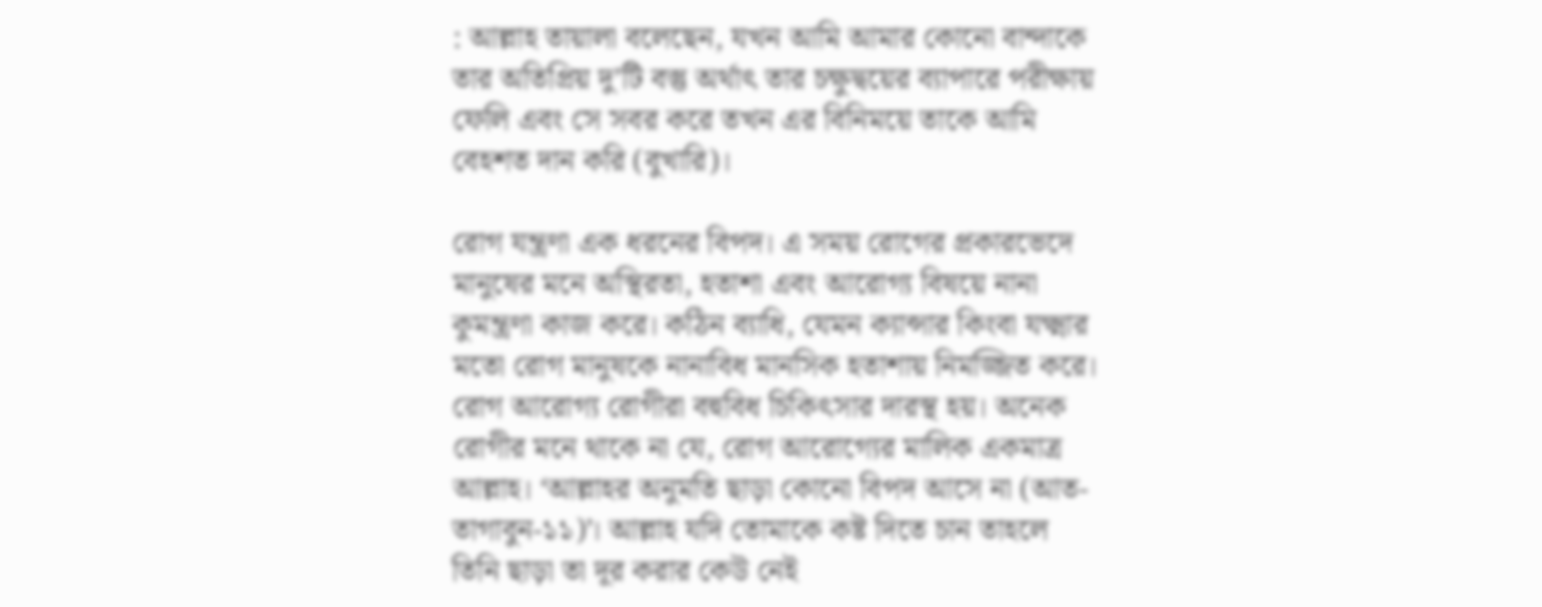: আল্লাহ তায়ালা বলেছেন, যখন আমি আমার কোনো বান্দাকে তার অতিপ্রিয় দু’টি বস্তু অর্থাৎ তার চক্ষুদ্বয়ের ব্যাপারে পরীক্ষায় ফেলি এবং সে সবর করে তখন এর বিনিময়ে তাকে আমি বেহশত দান করি (বুখারি)।

রোগ যন্ত্রণা এক ধরনের বিপদ। এ সময় রোগের প্রকারভেদে মানুষের মনে অস্থিরতা, হতাশা এবং আরোগ্য বিষয়ে নানা কুমন্ত্রণা কাজ করে। কঠিন ব্যাধি, যেমন ক্যান্সার কিংবা যক্ষ্মার মতো রোগ মানুষকে নানাবিধ মানসিক হতাশায় নিমজ্জিত করে। রোগ আরোগ্য রোগীরা বহুবিধ চিকিৎসার দারস্থ হয়। অনেক রোগীর মনে থাকে না যে, রোগ আরোগ্যের মালিক একমাত্র আল্লাহ। ‘আল্লাহর অনুমতি ছাড়া কোনো বিপদ আসে না (আত-তাগাবুন-১১)’। আল্লাহ যদি তোমাকে কষ্ট দিতে চান তাহলে তিনি ছাড়া তা দূর করার কেউ নেই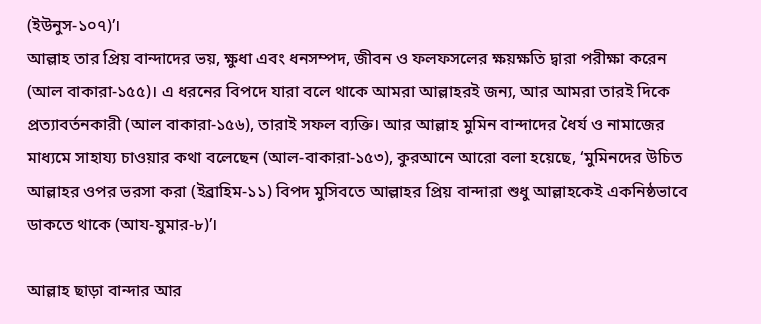(ইউনুস-১০৭)’।
আল্লাহ তার প্রিয় বান্দাদের ভয়, ক্ষুধা এবং ধনসম্পদ, জীবন ও ফলফসলের ক্ষয়ক্ষতি দ্বারা পরীক্ষা করেন (আল বাকারা-১৫৫)। এ ধরনের বিপদে যারা বলে থাকে আমরা আল্লাহরই জন্য, আর আমরা তারই দিকে প্রত্যাবর্তনকারী (আল বাকারা-১৫৬), তারাই সফল ব্যক্তি। আর আল্লাহ মুমিন বান্দাদের ধৈর্য ও নামাজের মাধ্যমে সাহায্য চাওয়ার কথা বলেছেন (আল-বাকারা-১৫৩), কুরআনে আরো বলা হয়েছে, ‘মুমিনদের উচিত আল্লাহর ওপর ভরসা করা (ইব্রাহিম-১১) বিপদ মুসিবতে আল্লাহর প্রিয় বান্দারা শুধু আল্লাহকেই একনিষ্ঠভাবে ডাকতে থাকে (আয-যুমার-৮)’।

আল্লাহ ছাড়া বান্দার আর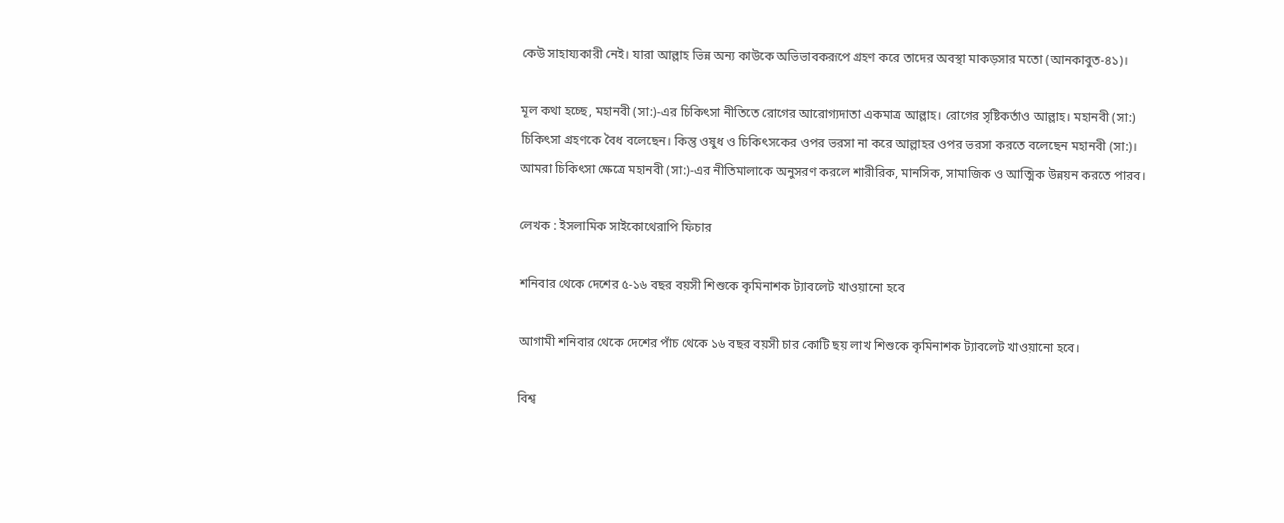কেউ সাহায্যকারী নেই। যারা আল্লাহ ভিন্ন অন্য কাউকে অভিভাবকরূপে গ্রহণ করে তাদের অবস্থা মাকড়সার মতো (আনকাবুত-৪১)।

মূল কথা হচ্ছে, মহানবী (সা:)-এর চিকিৎসা নীতিতে রোগের আরোগ্যদাতা একমাত্র আল্লাহ। রোগের সৃষ্টিকর্তাও আল্লাহ। মহানবী (সা:) চিকিৎসা গ্রহণকে বৈধ বলেছেন। কিন্তু ওষুধ ও চিকিৎসকের ওপর ভরসা না করে আল্লাহর ওপর ভরসা করতে বলেছেন মহানবী (সা:)। আমরা চিকিৎসা ক্ষেত্রে মহানবী (সা:)-এর নীতিমালাকে অনুসরণ করলে শারীরিক, মানসিক, সামাজিক ও আত্মিক উন্নয়ন করতে পারব।

লেখক : ইসলামিক সাইকোথেরাপি ফিচার

শনিবার থেকে দেশের ৫-১৬ বছর বয়সী শিশুকে কৃমিনাশক ট্যাবলেট খাওয়ানো হবে

আগামী শনিবার থেকে দেশের পাঁচ থেকে ১৬ বছর বয়সী চার কোটি ছয় লাখ শিশুকে কৃমিনাশক ট্যাবলেট খাওয়ানো হবে।

বিশ্ব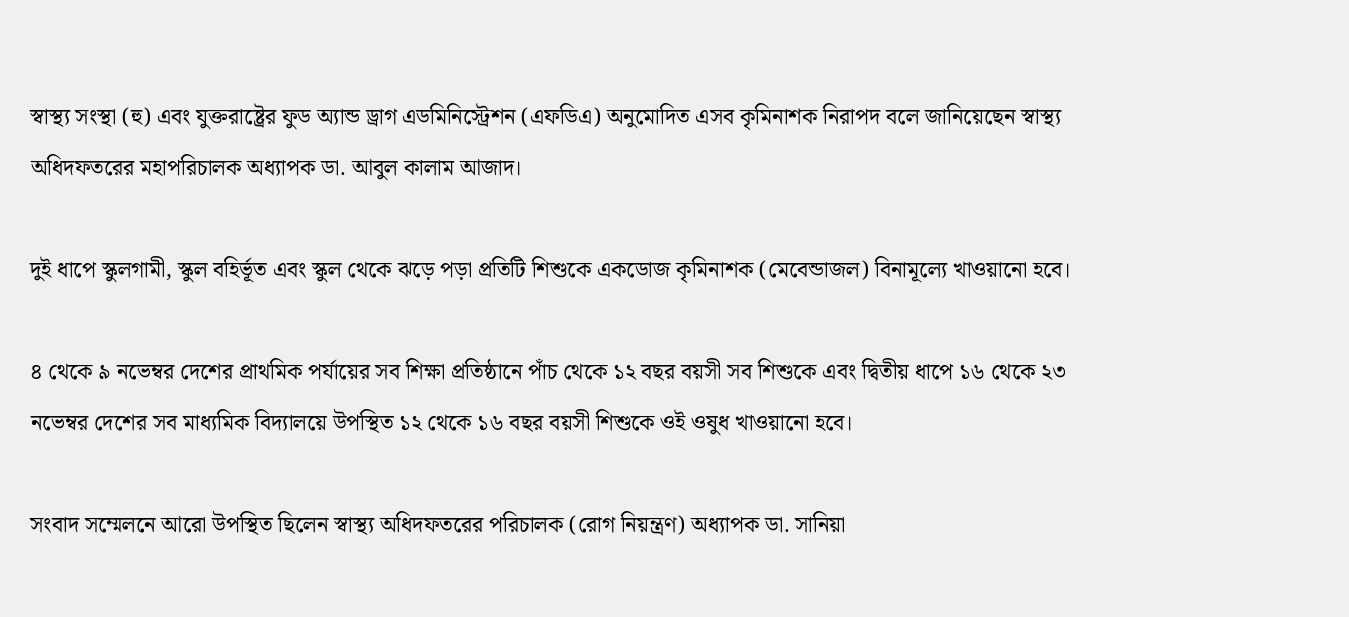স্বাস্থ্য সংস্থা (হু) এবং যুক্তরাষ্ট্রের ফুড অ্যান্ড ড্রাগ এডমিনিস্ট্রেশন (এফডিএ) অনুমোদিত এসব কৃমিনাশক নিরাপদ বলে জানিয়েছেন স্বাস্থ্য অধিদফতরের মহাপরিচালক অধ্যাপক ডা. আবুল কালাম আজাদ।

দুই ধাপে স্কুলগামী, স্কুল বহির্ভূত এবং স্কুল থেকে ঝড়ে পড়া প্রতিটি শিশুকে একডোজ কৃমিনাশক (মেবেন্ডাজল) বিনামূল্যে খাওয়ানো হবে।

৪ থেকে ৯ নভেম্বর দেশের প্রাথমিক পর্যায়ের সব শিক্ষা প্রতিষ্ঠানে পাঁচ থেকে ১২ বছর বয়সী সব শিশুকে এবং দ্বিতীয় ধাপে ১৬ থেকে ২৩ নভেম্বর দেশের সব মাধ্যমিক বিদ্যালয়ে উপস্থিত ১২ থেকে ১৬ বছর বয়সী শিশুকে ওই ওষুধ খাওয়ানো হবে।

সংবাদ সম্মেলনে আরো উপস্থিত ছিলেন স্বাস্থ্য অধিদফতরের পরিচালক (রোগ নিয়ন্ত্রণ) অধ্যাপক ডা. সানিয়া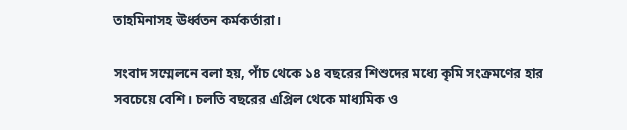তাহমিনাসহ ঊর্ধ্বতন কর্মকর্তারা।

সংবাদ সম্মেলনে বলা হয়, পাঁচ থেকে ১৪ বছরের শিশুদের মধ্যে কৃমি সংক্রমণের হার সবচেয়ে বেশি। চলতি বছরের এপ্রিল থেকে মাধ্যমিক ও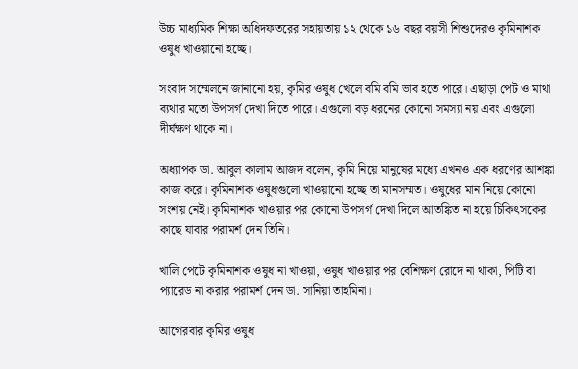উচ্চ মাধ্যমিক শিক্ষা অধিদফতরের সহায়তায় ১২ থেকে ১৬ বছর বয়সী শিশুদেরও কৃমিনাশক ওষুধ খাওয়ানো হচ্ছে।

সংবাদ সম্মেলনে জানানো হয়, কৃমির ওষুধ খেলে বমি বমি ভাব হতে পারে। এছাড়া পেট ও মাথা ব্যথার মতো উপসর্গ দেখা দিতে পারে। এগুলো বড় ধরনের কোনো সমস্যা নয় এবং এগুলো দীর্ঘক্ষণ থাকে না।

অধ্যাপক ডা. আবুল কালাম আজদ বলেন, কৃমি নিয়ে মানুষের মধ্যে এখনও এক ধরণের আশঙ্কা কাজ করে। কৃমিনাশক ওষুধগুলো খাওয়ানো হচ্ছে তা মানসম্মত। ওষুধের মান নিয়ে কোনো সংশয় নেই। কৃমিনাশক খাওয়ার পর কোনো উপসর্গ দেখা দিলে আতঙ্কিত না হয়ে চিকিৎসকের কাছে যাবার পরামর্শ দেন তিনি।

খালি পেটে কৃমিনাশক ওষুধ না খাওয়া, ওষুধ খাওয়ার পর বেশিক্ষণ রোদে না থাকা, পিটি বা প্যারেড না করার পরামর্শ দেন ডা. সানিয়া তাহমিনা।

আগেরবার কৃমির ওষুধ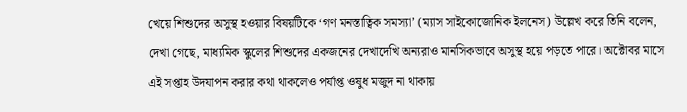খেয়ে শিশুদের অসুস্থ হওয়ার বিষয়টিকে ‘গণ মনস্তাত্বিক সমস্যা’ (ম্যাস সাইকোজোনিক ইলনেস) উল্লেখ করে তিনি বলেন, দেখা গেছে, মাধ্যমিক স্কুলের শিশুদের একজনের দেখাদেখি অন্যরাও মানসিকভাবে অসুস্থ হয়ে পড়তে পারে। অক্টোবর মাসে এই সপ্তাহ উদযাপন করার কথা থাকলেও পর্যাপ্ত ওষুধ মজুদ না থাকায়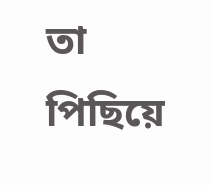তা পিছিয়ে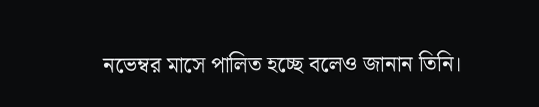নভেম্বর মাসে পালিত হচ্ছে বলেও জানান তিনি।